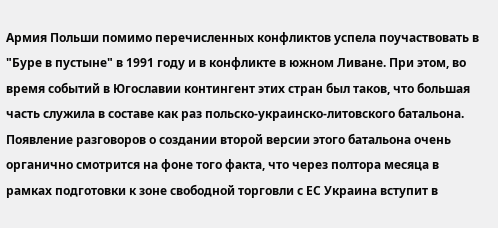Армия Польши помимо перечисленных конфликтов успела поучаствовать в "Буре в пустыне" в 1991 году и в конфликте в южном Ливане. При этом, во время событий в Югославии контингент этих стран был таков, что большая часть служила в составе как раз польско-украинско-литовского батальона.
Появление разговоров о создании второй версии этого батальона очень органично смотрится на фоне того факта, что через полтора месяца в рамках подготовки к зоне свободной торговли с ЕС Украина вступит в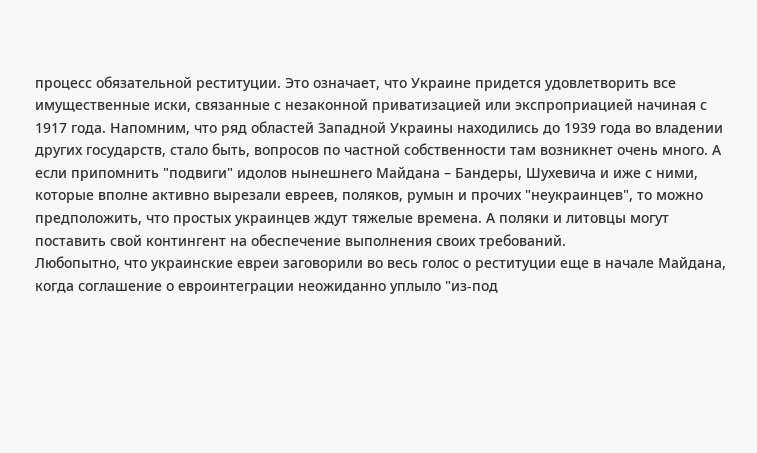процесс обязательной реституции. Это означает, что Украине придется удовлетворить все имущественные иски, связанные с незаконной приватизацией или экспроприацией начиная с 1917 года. Напомним, что ряд областей Западной Украины находились до 1939 года во владении других государств, стало быть, вопросов по частной собственности там возникнет очень много. А если припомнить "подвиги" идолов нынешнего Майдана – Бандеры, Шухевича и иже с ними, которые вполне активно вырезали евреев, поляков, румын и прочих "неукраинцев", то можно предположить, что простых украинцев ждут тяжелые времена. А поляки и литовцы могут поставить свой контингент на обеспечение выполнения своих требований.
Любопытно, что украинские евреи заговорили во весь голос о реституции еще в начале Майдана, когда соглашение о евроинтеграции неожиданно уплыло "из-под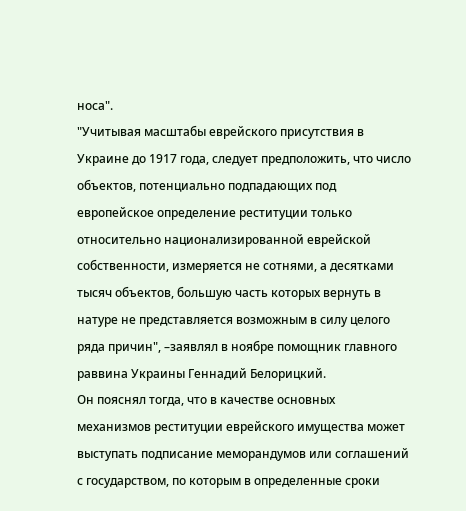носа".
"Учитывая масштабы еврейского присутствия в Украине до 1917 года, следует предположить, что число объектов, потенциально подпадающих под европейское определение реституции только относительно национализированной еврейской собственности, измеряется не сотнями, а десятками тысяч объектов, большую часть которых вернуть в натуре не представляется возможным в силу целого ряда причин", –заявлял в ноябре помощник главного раввина Украины Геннадий Белорицкий.
Он пояснял тогда, что в качестве основных механизмов реституции еврейского имущества может выступать подписание меморандумов или соглашений с государством, по которым в определенные сроки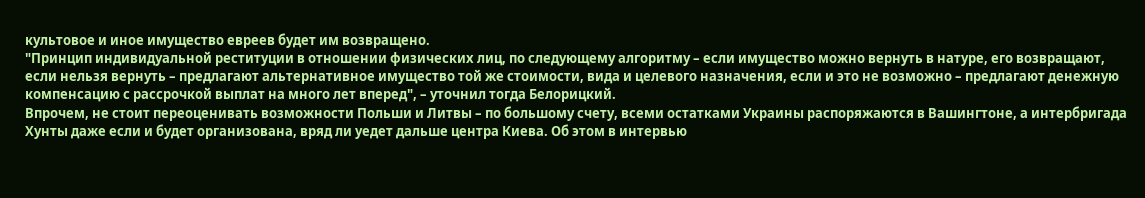культовое и иное имущество евреев будет им возвращено.
"Принцип индивидуальной реституции в отношении физических лиц, по следующему алгоритму – если имущество можно вернуть в натуре, его возвращают, если нельзя вернуть – предлагают альтернативное имущество той же стоимости, вида и целевого назначения, если и это не возможно – предлагают денежную компенсацию с рассрочкой выплат на много лет вперед", – уточнил тогда Белорицкий.
Впрочем, не стоит переоценивать возможности Польши и Литвы – по большому счету, всеми остатками Украины распоряжаются в Вашингтоне, а интербригада Хунты даже если и будет организована, вряд ли уедет дальше центра Киева. Об этом в интервью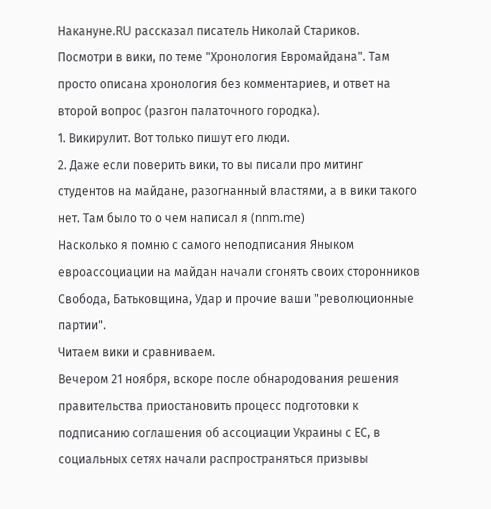Накануне.RU рассказал писатель Николай Стариков.
Посмотри в вики, по теме "Хронология Евромайдана". Там просто описана хронология без комментариев, и ответ на второй вопрос (разгон палаточного городка).
1. Викирулит. Вот только пишут его люди.
2. Даже если поверить вики, то вы писали про митинг студентов на майдане, разогнанный властями, а в вики такого нет. Там было то о чем написал я (nnm.me)
Насколько я помню с самого неподписания Яныком евроассоциации на майдан начали сгонять своих сторонников Свобода, Батьковщина, Удар и прочие ваши "революционные партии".
Читаем вики и сравниваем.
Вечером 21 ноября, вскоре после обнародования решения правительства приостановить процесс подготовки к подписанию соглашения об ассоциации Украины с ЕС, в социальных сетях начали распространяться призывы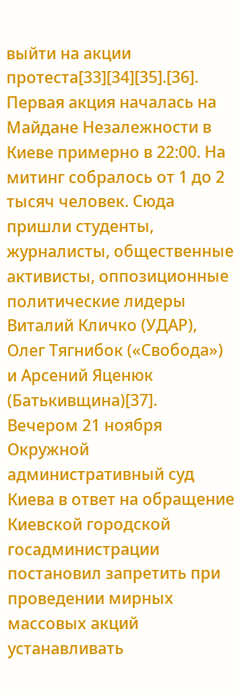выйти на акции протеста[33][34][35].[36]. Первая акция началась на Майдане Незалежности в Киеве примерно в 22:00. На митинг собралось от 1 до 2 тысяч человек. Сюда пришли студенты, журналисты, общественные активисты, оппозиционные политические лидеры Виталий Кличко (УДАР), Олег Тягнибок («Свобода») и Арсений Яценюк (Батькивщина)[37].
Вечером 21 ноября Окружной административный суд Киева в ответ на обращение Киевской городской госадминистрации постановил запретить при проведении мирных массовых акций устанавливать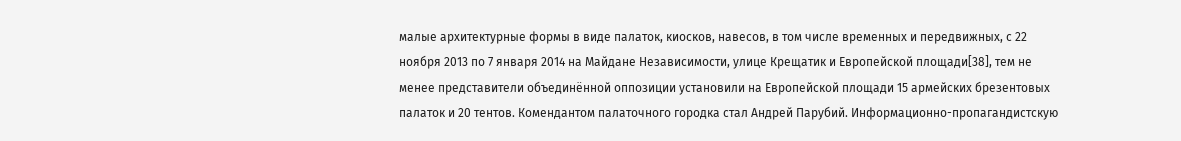малые архитектурные формы в виде палаток, киосков, навесов, в том числе временных и передвижных, с 22 ноября 2013 по 7 января 2014 на Майдане Независимости, улице Крещатик и Европейской площади[38], тем не менее представители объединённой оппозиции установили на Европейской площади 15 армейских брезентовых палаток и 20 тентов. Комендантом палаточного городка стал Андрей Парубий. Информационно-пропагандистскую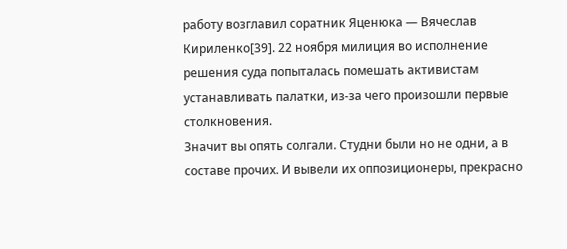работу возглавил соратник Яценюка — Вячеслав Кириленко[39]. 22 ноября милиция во исполнение решения суда попыталась помешать активистам устанавливать палатки, из-за чего произошли первые столкновения.
Значит вы опять солгали. Студни были но не одни, а в составе прочих. И вывели их оппозиционеры, прекрасно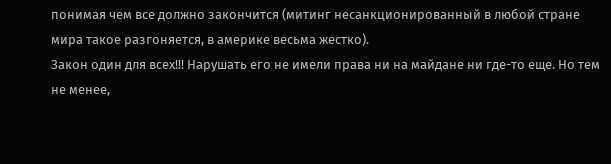понимая чем все должно закончится (митинг несанкционированный в любой стране мира такое разгоняется, в америке весьма жестко).
Закон один для всех!!! Нарушать его не имели права ни на майдане ни где-то еще. Но тем не менее,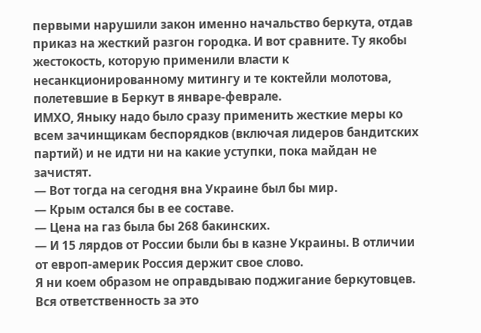первыми нарушили закон именно начальство беркута, отдав приказ на жесткий разгон городка. И вот сравните. Ту якобы жестокость, которую применили власти к несанкционированному митингу и те коктейли молотова, полетевшие в Беркут в январе-феврале.
ИМХО, Яныку надо было сразу применить жесткие меры ко всем зачинщикам беспорядков (включая лидеров бандитских партий) и не идти ни на какие уступки, пока майдан не зачистят.
— Вот тогда на сегодня вна Украине был бы мир.
— Крым остался бы в ее составе.
— Цена на газ была бы 268 бакинских.
— И 15 лярдов от России были бы в казне Украины. В отличии от европ-америк Россия держит свое слово.
Я ни коем образом не оправдываю поджигание беркутовцев. Вся ответственность за это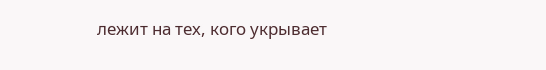лежит на тех, кого укрывает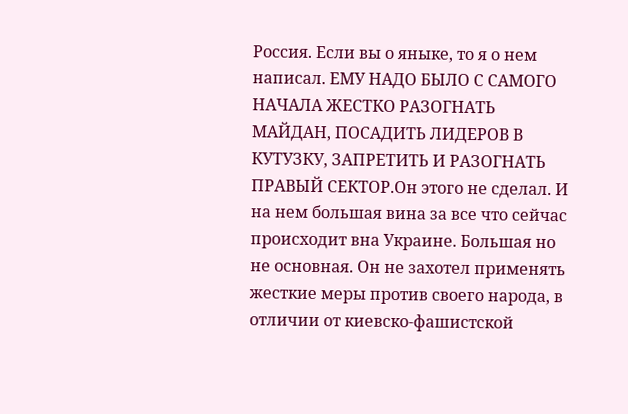Россия. Если вы о яныке, то я о нем написал. ЕМУ НАДО БЫЛО С САМОГО НАЧАЛА ЖЕСТКО РАЗОГНАТЬ МАЙДАН, ПОСАДИТЬ ЛИДЕРОВ В КУТУЗКУ, ЗАПРЕТИТЬ И РАЗОГНАТЬ ПРАВЫЙ СЕКТОР.Он этого не сделал. И на нем большая вина за все что сейчас происходит вна Украине. Большая но не основная. Он не захотел применять жесткие меры против своего народа, в отличии от киевско-фашистской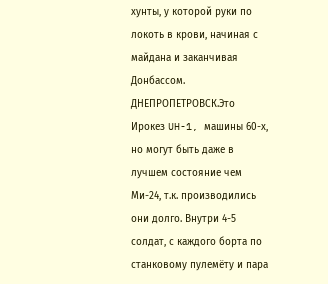хунты, у которой руки по локоть в крови, начиная с майдана и заканчивая Донбассом.
ДНЕПРОПЕТРОВСК.Это Ирокез UH-1, машины 60-х, но могут быть даже в лучшем состояние чем Ми-24, т.к. производились они долго. Внутри 4-5 солдат, с каждого борта по станковому пулемёту и пара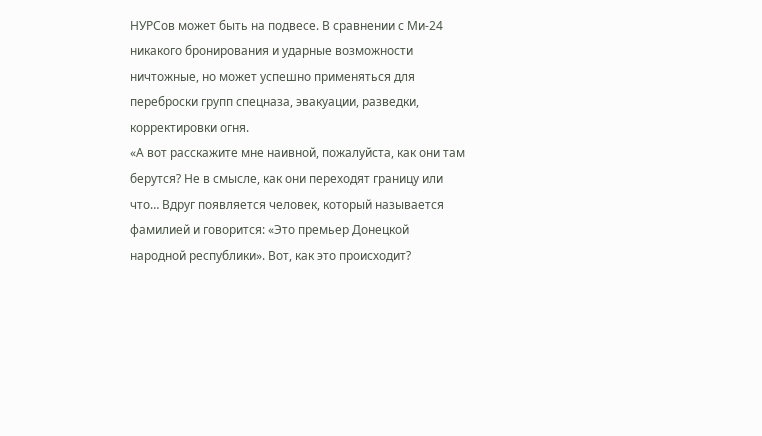НУРСов может быть на подвесе. В сравнении с Ми-24 никакого бронирования и ударные возможности ничтожные, но может успешно применяться для переброски групп спецназа, эвакуации, разведки, корректировки огня.
«А вот расскажите мне наивной, пожалуйста, как они там берутся? Не в смысле, как они переходят границу или что… Вдруг появляется человек, который называется фамилией и говорится: «Это премьер Донецкой народной республики». Вот, как это происходит?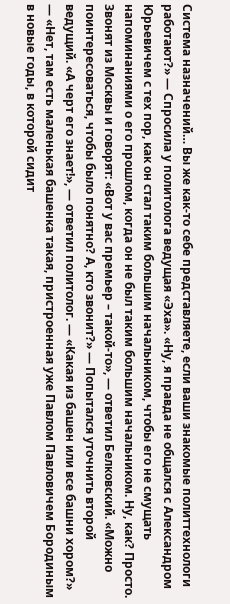Система назначений… Вы же как-то себе представляете, если ваши знакомые политтехнологи работают?» — Спросила у политолога ведущая «Эха». «Ну, я правда не общался с Александром Юрьевичем с тех пор, как он стал таким большим начальником, чтобы его не смущать напоминаниями о его прошлом, когда он не был таким большим начальником. Ну, как? Просто. Звонят из Москвы и говорят: «Вот у вас премьер – такой-то», — ответил Белковский. «Можно поинтересоваться, чтобы было понятно? А, кто звонит?» — Попытался уточнить второй ведущий. «А черт его знает!», — ответил политолог. — «Какая из башен или все башни хором?» — «Нет, там есть маленькая башенка такая, пристроенная уже Павлом Павловичем Бородиным в новые годы, в которой сидит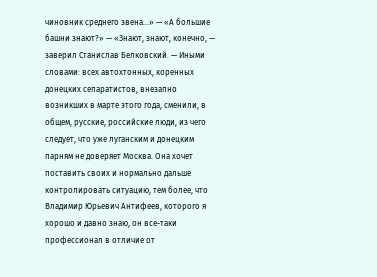чиновник среднего звена…» — «А большие башни знают?» — «Знают, знают, конечно, — заверил Станислав Белковский. — Иными словами: всех автохтонных, коренных донецких сепаратистов, внезапно возникших в марте этого года, сменили, в общем, русские, российские люди, из чего следует, что уже луганским и донецким парням не доверяет Москва. Она хочет поставить своих и нормально дальше контролировать ситуацию, тем более, что Владимир Юрьевич Антифеев, которого я хорошо и давно знаю, он все-таки профессионал в отличие от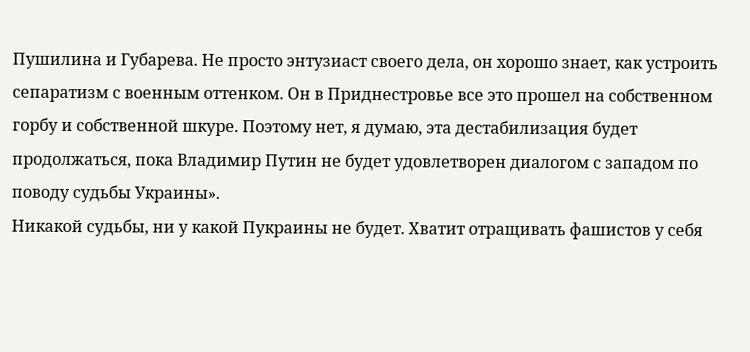Пушилина и Губарева. Не просто энтузиаст своего дела, он хорошо знает, как устроить сепаратизм с военным оттенком. Он в Приднестровье все это прошел на собственном горбу и собственной шкуре. Поэтому нет, я думаю, эта дестабилизация будет продолжаться, пока Владимир Путин не будет удовлетворен диалогом с западом по поводу судьбы Украины».
Никакой судьбы, ни у какой Пукраины не будет. Хватит отращивать фашистов у себя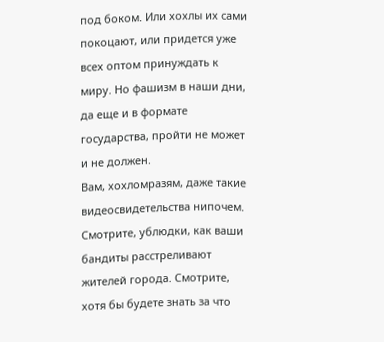под боком. Или хохлы их сами покоцают, или придется уже всех оптом принуждать к миру. Но фашизм в наши дни, да еще и в формате государства, пройти не может и не должен.
Вам, хохломразям, даже такие видеосвидетельства нипочем. Смотрите, ублюдки, как ваши бандиты расстреливают жителей города. Смотрите, хотя бы будете знать за что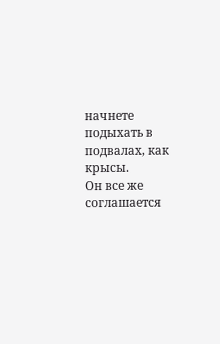начнете подыхать в подвалах, как крысы.
Он все же соглашается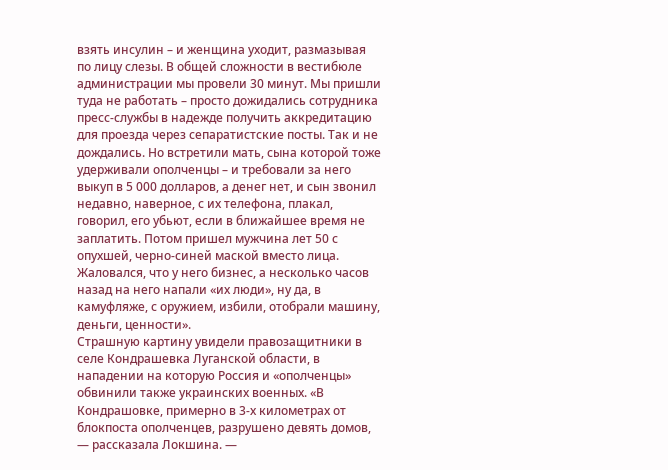взять инсулин – и женщина уходит, размазывая по лицу слезы. В общей сложности в вестибюле администрации мы провели 30 минут. Мы пришли туда не работать – просто дожидались сотрудника пресс-службы в надежде получить аккредитацию для проезда через сепаратистские посты. Так и не дождались. Но встретили мать, сына которой тоже удерживали ополченцы – и требовали за него выкуп в 5 000 долларов, а денег нет, и сын звонил недавно, наверное, с их телефона, плакал, говорил, его убьют, если в ближайшее время не заплатить. Потом пришел мужчина лет 50 с опухшей, черно-синей маской вместо лица. Жаловался, что у него бизнес, а несколько часов назад на него напали «их люди», ну да, в камуфляже, с оружием, избили, отобрали машину, деньги, ценности».
Страшную картину увидели правозащитники в селе Кондрашевка Луганской области, в нападении на которую Россия и «ополченцы» обвинили также украинских военных. «В Кондрашовке, примерно в 3-х километрах от блокпоста ополченцев, разрушено девять домов, — рассказала Локшина. —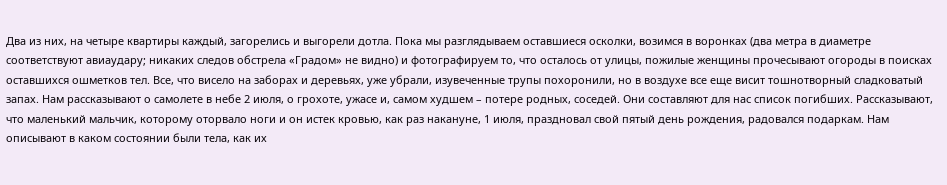Два из них, на четыре квартиры каждый, загорелись и выгорели дотла. Пока мы разглядываем оставшиеся осколки, возимся в воронках (два метра в диаметре соответствуют авиаудару; никаких следов обстрела «Градом» не видно) и фотографируем то, что осталось от улицы, пожилые женщины прочесывают огороды в поисках оставшихся ошметков тел. Все, что висело на заборах и деревьях, уже убрали, изувеченные трупы похоронили, но в воздухе все еще висит тошнотворный сладковатый запах. Нам рассказывают о самолете в небе 2 июля, о грохоте, ужасе и, самом худшем – потере родных, соседей. Они составляют для нас список погибших. Рассказывают, что маленький мальчик, которому оторвало ноги и он истек кровью, как раз накануне, 1 июля, праздновал свой пятый день рождения, радовался подаркам. Нам описывают в каком состоянии были тела, как их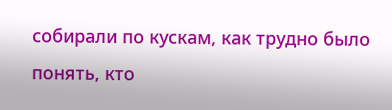собирали по кускам, как трудно было понять, кто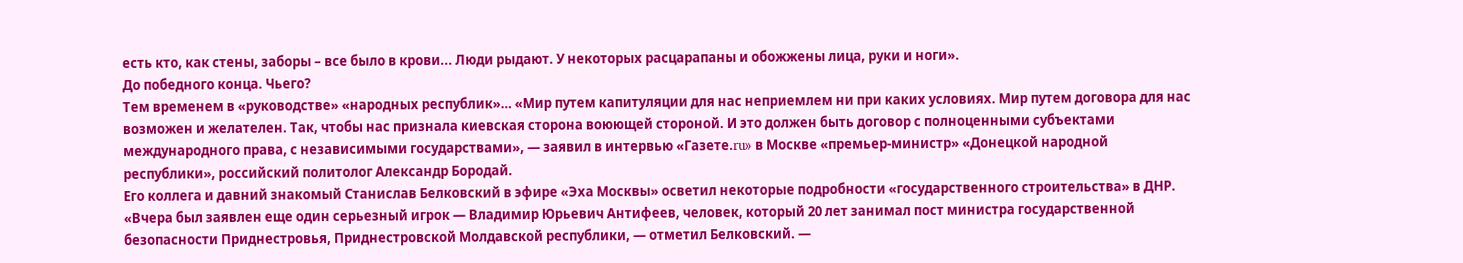есть кто, как стены, заборы – все было в крови... Люди рыдают. У некоторых расцарапаны и обожжены лица, руки и ноги».
До победного конца. Чьего?
Тем временем в «руководстве» «народных республик»… «Мир путем капитуляции для нас неприемлем ни при каких условиях. Мир путем договора для нас возможен и желателен. Так, чтобы нас признала киевская сторона воюющей стороной. И это должен быть договор с полноценными субъектами международного права, с независимыми государствами», — заявил в интервью «Газете.ru» в Москве «премьер-министр» «Донецкой народной республики», российский политолог Александр Бородай.
Его коллега и давний знакомый Станислав Белковский в эфире «Эха Москвы» осветил некоторые подробности «государственного строительства» в ДНР. «Вчера был заявлен еще один серьезный игрок — Владимир Юрьевич Антифеев, человек, который 20 лет занимал пост министра государственной безопасности Приднестровья, Приднестровской Молдавской республики, — отметил Белковский. —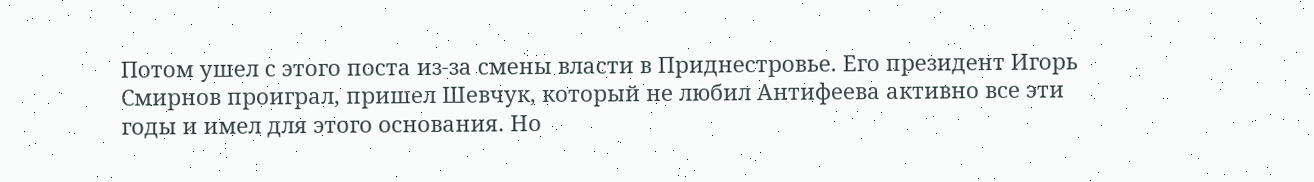Потом ушел с этого поста из-за смены власти в Приднестровье. Его президент Игорь Смирнов проиграл, пришел Шевчук, который не любил Антифеева активно все эти годы и имел для этого основания. Но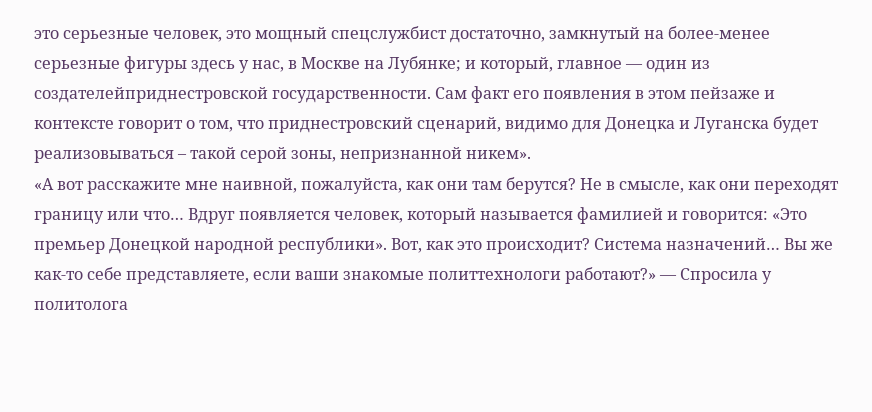это серьезные человек, это мощный спецслужбист достаточно, замкнутый на более-менее серьезные фигуры здесь у нас, в Москве на Лубянке; и который, главное — один из создателейприднестровской государственности. Сам факт его появления в этом пейзаже и контексте говорит о том, что приднестровский сценарий, видимо для Донецка и Луганска будет реализовываться – такой серой зоны, непризнанной никем».
«А вот расскажите мне наивной, пожалуйста, как они там берутся? Не в смысле, как они переходят границу или что… Вдруг появляется человек, который называется фамилией и говорится: «Это премьер Донецкой народной республики». Вот, как это происходит? Система назначений… Вы же как-то себе представляете, если ваши знакомые политтехнологи работают?» — Спросила у политолога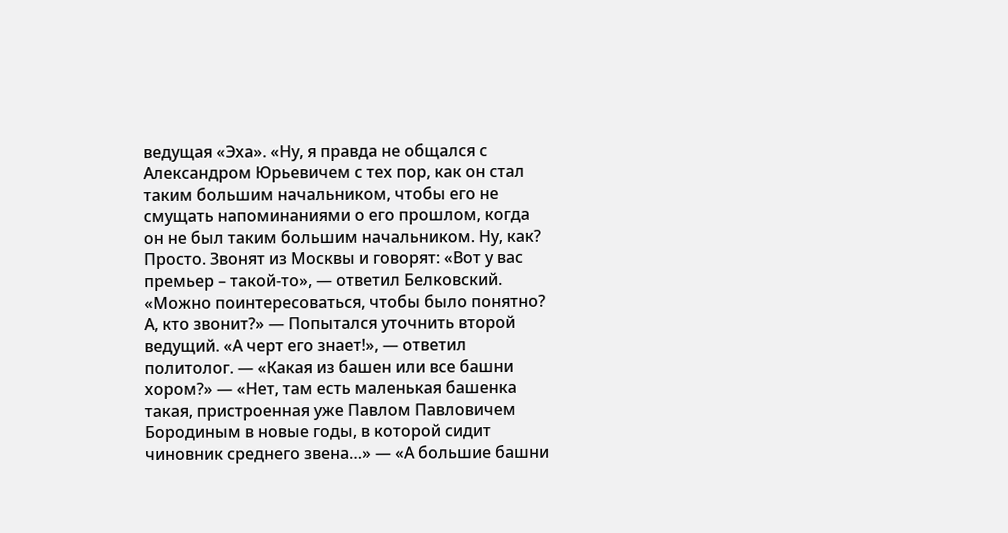ведущая «Эха». «Ну, я правда не общался с Александром Юрьевичем с тех пор, как он стал таким большим начальником, чтобы его не смущать напоминаниями о его прошлом, когда он не был таким большим начальником. Ну, как? Просто. Звонят из Москвы и говорят: «Вот у вас премьер – такой-то», — ответил Белковский. «Можно поинтересоваться, чтобы было понятно? А, кто звонит?» — Попытался уточнить второй ведущий. «А черт его знает!», — ответил политолог. — «Какая из башен или все башни хором?» — «Нет, там есть маленькая башенка такая, пристроенная уже Павлом Павловичем Бородиным в новые годы, в которой сидит чиновник среднего звена…» — «А большие башни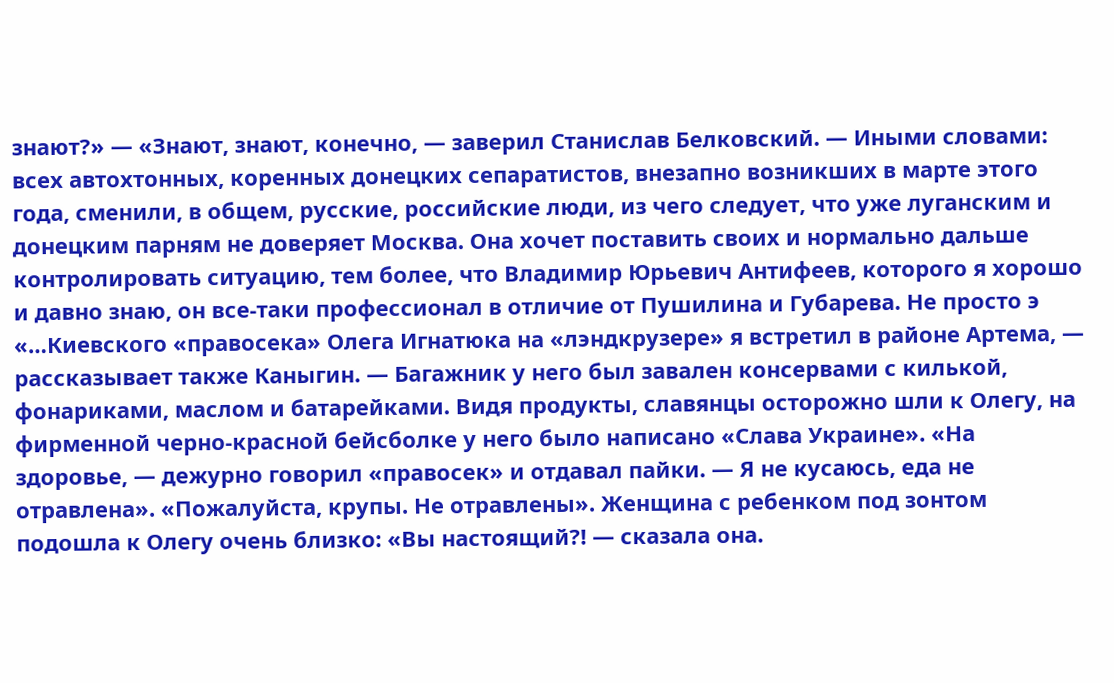знают?» — «Знают, знают, конечно, — заверил Станислав Белковский. — Иными словами: всех автохтонных, коренных донецких сепаратистов, внезапно возникших в марте этого года, сменили, в общем, русские, российские люди, из чего следует, что уже луганским и донецким парням не доверяет Москва. Она хочет поставить своих и нормально дальше контролировать ситуацию, тем более, что Владимир Юрьевич Антифеев, которого я хорошо и давно знаю, он все-таки профессионал в отличие от Пушилина и Губарева. Не просто э
«…Киевского «правосека» Олега Игнатюка на «лэндкрузере» я встретил в районе Артема, — рассказывает также Каныгин. — Багажник у него был завален консервами с килькой, фонариками, маслом и батарейками. Видя продукты, славянцы осторожно шли к Олегу, на фирменной черно-красной бейсболке у него было написано «Слава Украине». «На здоровье, — дежурно говорил «правосек» и отдавал пайки. — Я не кусаюсь, еда не отравлена». «Пожалуйста, крупы. Не отравлены». Женщина с ребенком под зонтом подошла к Олегу очень близко: «Вы настоящий?! — сказала она.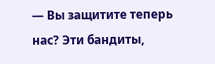— Вы защитите теперь нас? Эти бандиты,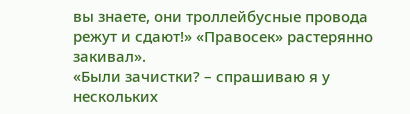вы знаете, они троллейбусные провода режут и сдают!» «Правосек» растерянно закивал».
«Были зачистки? – спрашиваю я у нескольких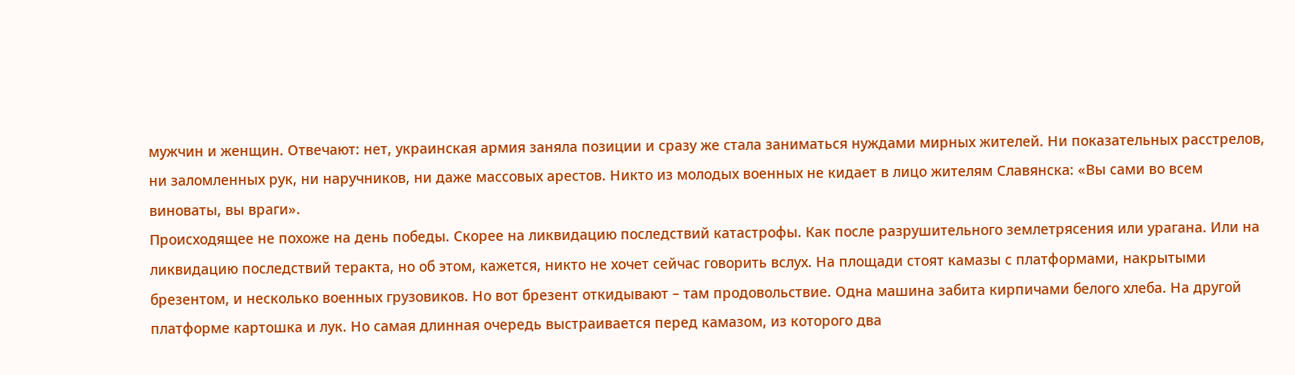мужчин и женщин. Отвечают: нет, украинская армия заняла позиции и сразу же стала заниматься нуждами мирных жителей. Ни показательных расстрелов, ни заломленных рук, ни наручников, ни даже массовых арестов. Никто из молодых военных не кидает в лицо жителям Славянска: «Вы сами во всем виноваты, вы враги».
Происходящее не похоже на день победы. Скорее на ликвидацию последствий катастрофы. Как после разрушительного землетрясения или урагана. Или на ликвидацию последствий теракта, но об этом, кажется, никто не хочет сейчас говорить вслух. На площади стоят камазы с платформами, накрытыми брезентом, и несколько военных грузовиков. Но вот брезент откидывают – там продовольствие. Одна машина забита кирпичами белого хлеба. На другой платформе картошка и лук. Но самая длинная очередь выстраивается перед камазом, из которого два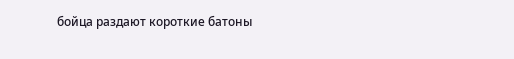бойца раздают короткие батоны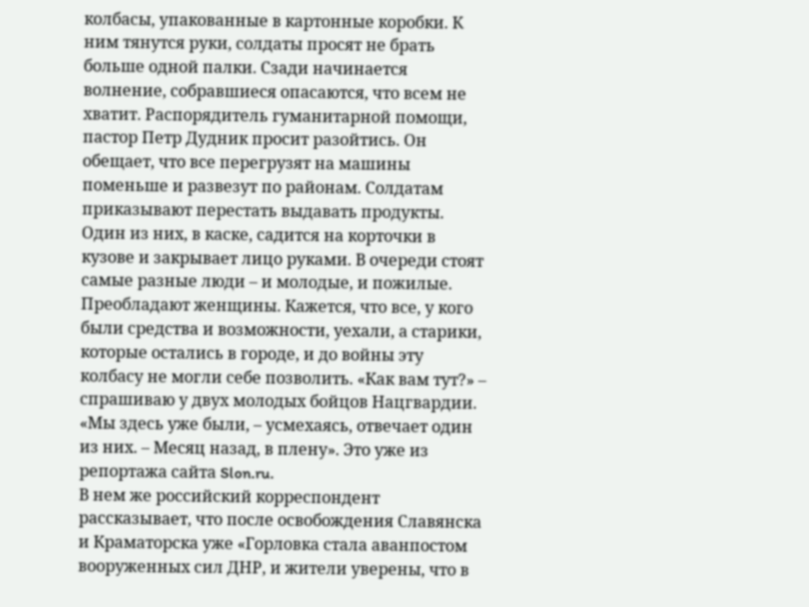колбасы, упакованные в картонные коробки. К ним тянутся руки, солдаты просят не брать больше одной палки. Сзади начинается волнение, собравшиеся опасаются, что всем не хватит. Распорядитель гуманитарной помощи, пастор Петр Дудник просит разойтись. Он обещает, что все перегрузят на машины поменьше и развезут по районам. Солдатам приказывают перестать выдавать продукты. Один из них, в каске, садится на корточки в кузове и закрывает лицо руками. В очереди стоят самые разные люди – и молодые, и пожилые. Преобладают женщины. Кажется, что все, у кого были средства и возможности, уехали, а старики, которые остались в городе, и до войны эту колбасу не могли себе позволить. «Как вам тут?» – спрашиваю у двух молодых бойцов Нацгвардии. «Мы здесь уже были, – усмехаясь, отвечает один из них. – Месяц назад, в плену». Это уже из репортажа сайта Slon.ru.
В нем же российский корреспондент рассказывает, что после освобождения Славянска и Краматорска уже «Горловка стала аванпостом вооруженных сил ДНР, и жители уверены, что в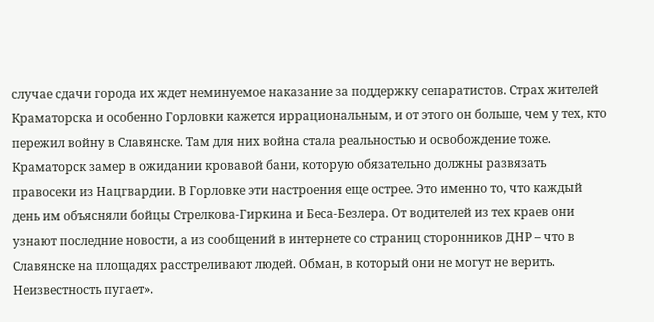случае сдачи города их ждет неминуемое наказание за поддержку сепаратистов. Страх жителей Краматорска и особенно Горловки кажется иррациональным, и от этого он больше, чем у тех, кто пережил войну в Славянске. Там для них война стала реальностью и освобождение тоже. Краматорск замер в ожидании кровавой бани, которую обязательно должны развязать правосеки из Нацгвардии. В Горловке эти настроения еще острее. Это именно то, что каждый день им объясняли бойцы Стрелкова-Гиркина и Беса-Безлера. От водителей из тех краев они узнают последние новости, а из сообщений в интернете со страниц сторонников ДНР – что в Славянске на площадях расстреливают людей. Обман, в который они не могут не верить. Неизвестность пугает».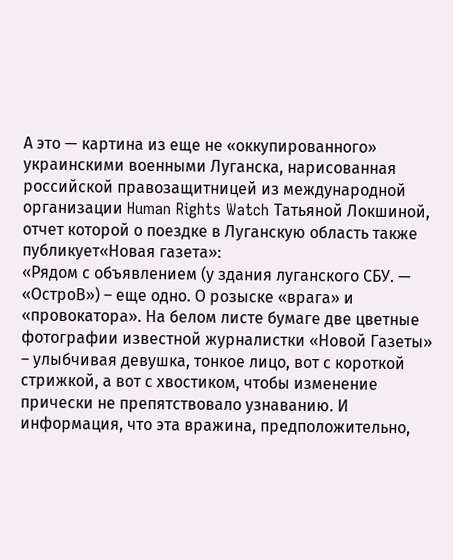А это — картина из еще не «оккупированного» украинскими военными Луганска, нарисованная российской правозащитницей из международной организации Human Rights Watch Татьяной Локшиной, отчет которой о поездке в Луганскую область также публикует«Новая газета»:
«Рядом с объявлением (у здания луганского СБУ. — «ОстроВ») – еще одно. О розыске «врага» и «провокатора». На белом листе бумаге две цветные фотографии известной журналистки «Новой Газеты» – улыбчивая девушка, тонкое лицо, вот с короткой стрижкой, а вот с хвостиком, чтобы изменение прически не препятствовало узнаванию. И информация, что эта вражина, предположительно,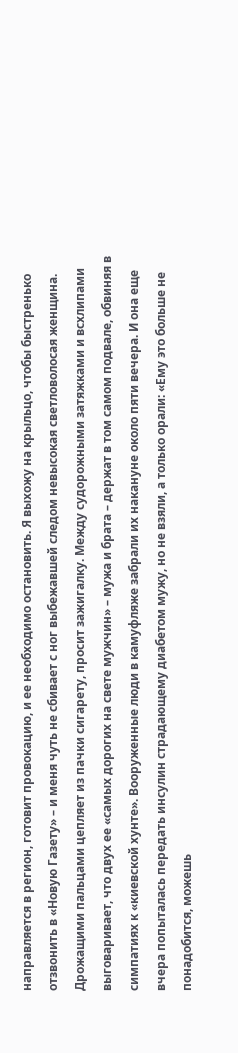направляется в регион, готовит провокацию, и ее необходимо остановить. Я выхожу на крыльцо, чтобы быстренько отзвонить в «Новую Газету» – и меня чуть не сбивает с ног выбежавшей следом невысокая светловолосая женщина. Дрожащими пальцами цепляет из пачки сигарету, просит зажигалку. Между судорожными затяжками и всхлипами выговаривает, что двух ее «самых дорогих на свете мужчин» – мужа и брата – держат в том самом подвале, обвиняя в симпатиях к «киевской хунте». Вооруженные люди в камуфляже забрали их накануне около пяти вечера. И она еще вчера попыталась передать инсулин страдающему диабетом мужу, но не взяли, а только орали: «Ему это больше не понадобится, можешь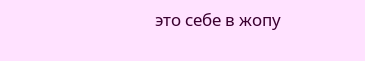это себе в жопу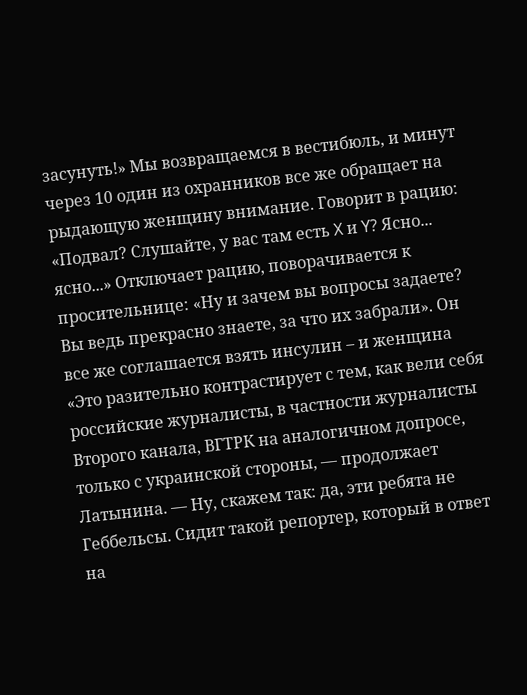засунуть!» Мы возвращаемся в вестибюль, и минут через 10 один из охранников все же обращает на рыдающую женщину внимание. Говорит в рацию: «Подвал? Слушайте, у вас там есть X и Y? Ясно... ясно...» Отключает рацию, поворачивается к просительнице: «Ну и зачем вы вопросы задаете? Вы ведь прекрасно знаете, за что их забрали». Он все же соглашается взять инсулин – и женщина
«Это разительно контрастирует с тем, как вели себя российские журналисты, в частности журналисты Второго канала, ВГТРК на аналогичном допросе, только с украинской стороны, — продолжает Латынина. — Ну, скажем так: да, эти ребята не Геббельсы. Сидит такой репортер, который в ответ на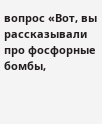вопрос «Вот, вы рассказывали про фосфорные бомбы,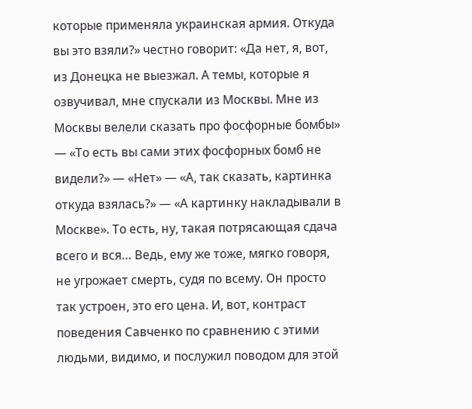которые применяла украинская армия. Откуда вы это взяли?» честно говорит: «Да нет, я, вот, из Донецка не выезжал. А темы, которые я озвучивал, мне спускали из Москвы. Мне из Москвы велели сказать про фосфорные бомбы» — «То есть вы сами этих фосфорных бомб не видели?» — «Нет» — «А, так сказать, картинка откуда взялась?» — «А картинку накладывали в Москве». То есть, ну, такая потрясающая сдача всего и вся… Ведь, ему же тоже, мягко говоря, не угрожает смерть, судя по всему. Он просто так устроен, это его цена. И, вот, контраст поведения Савченко по сравнению с этими людьми, видимо, и послужил поводом для этой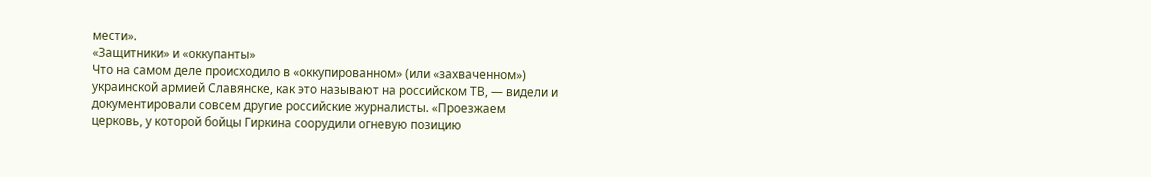мести».
«Защитники» и «оккупанты»
Что на самом деле происходило в «оккупированном» (или «захваченном») украинской армией Славянске, как это называют на российском ТВ, — видели и документировали совсем другие российские журналисты. «Проезжаем церковь, у которой бойцы Гиркина соорудили огневую позицию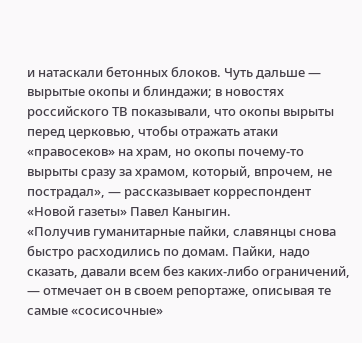и натаскали бетонных блоков. Чуть дальше — вырытые окопы и блиндажи; в новостях российского ТВ показывали, что окопы вырыты перед церковью, чтобы отражать атаки «правосеков» на храм, но окопы почему-то вырыты сразу за храмом, который, впрочем, не пострадал», — рассказывает корреспондент «Новой газеты» Павел Каныгин.
«Получив гуманитарные пайки, славянцы снова быстро расходились по домам. Пайки, надо сказать, давали всем без каких-либо ограничений, — отмечает он в своем репортаже, описывая те самые «сосисочные»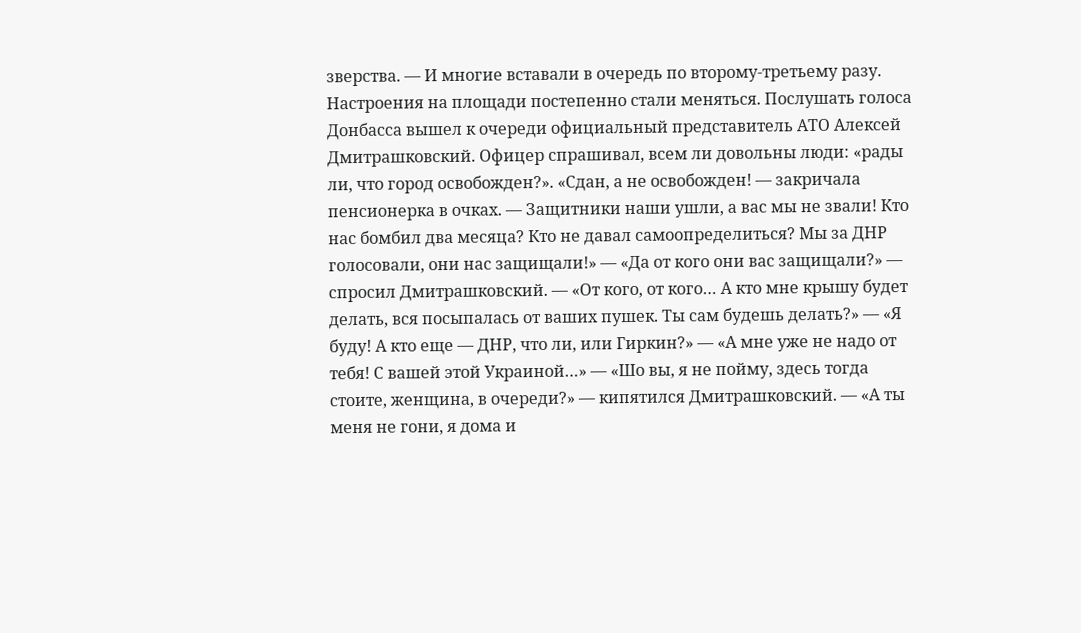зверства. — И многие вставали в очередь по второму-третьему разу. Настроения на площади постепенно стали меняться. Послушать голоса Донбасса вышел к очереди официальный представитель АТО Алексей Дмитрашковский. Офицер спрашивал, всем ли довольны люди: «рады ли, что город освобожден?». «Сдан, а не освобожден! — закричала пенсионерка в очках. — Защитники наши ушли, а вас мы не звали! Кто нас бомбил два месяца? Кто не давал самоопределиться? Мы за ДНР голосовали, они нас защищали!» — «Да от кого они вас защищали?» — спросил Дмитрашковский. — «От кого, от кого… А кто мне крышу будет делать, вся посыпалась от ваших пушек. Ты сам будешь делать?» — «Я буду! А кто еще — ДНР, что ли, или Гиркин?» — «А мне уже не надо от тебя! С вашей этой Украиной…» — «Шо вы, я не пойму, здесь тогда стоите, женщина, в очереди?» — кипятился Дмитрашковский. — «А ты меня не гони, я дома и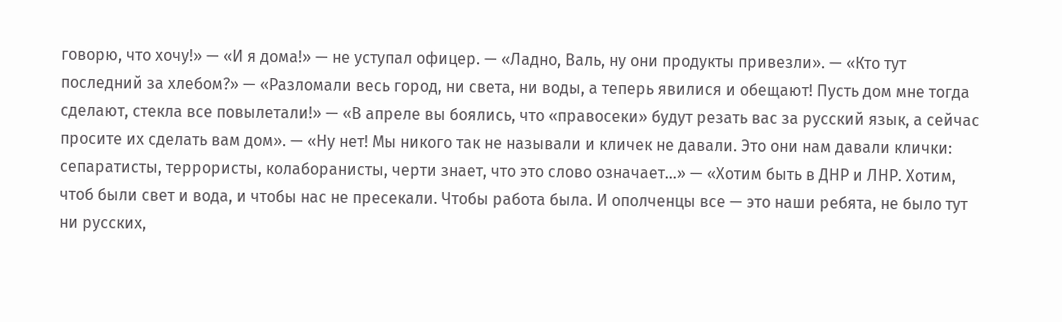говорю, что хочу!» — «И я дома!» — не уступал офицер. — «Ладно, Валь, ну они продукты привезли». — «Кто тут последний за хлебом?» — «Разломали весь город, ни света, ни воды, а теперь явилися и обещают! Пусть дом мне тогда сделают, стекла все повылетали!» — «В апреле вы боялись, что «правосеки» будут резать вас за русский язык, а сейчас просите их сделать вам дом». — «Ну нет! Мы никого так не называли и кличек не давали. Это они нам давали клички: сепаратисты, террористы, колаборанисты, черти знает, что это слово означает…» — «Хотим быть в ДНР и ЛНР. Хотим, чтоб были свет и вода, и чтобы нас не пресекали. Чтобы работа была. И ополченцы все — это наши ребята, не было тут ни русских,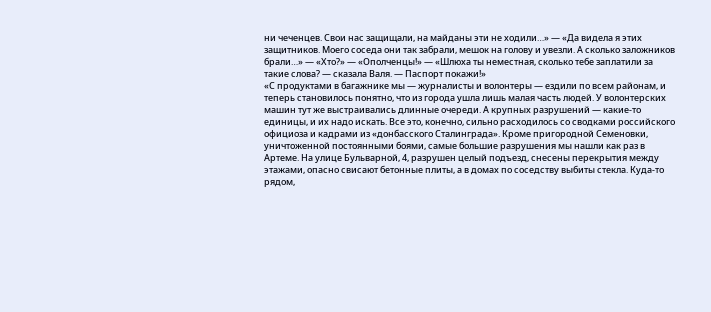ни чеченцев. Свои нас защищали, на майданы эти не ходили…» — «Да видела я этих защитников. Моего соседа они так забрали, мешок на голову и увезли. А сколько заложников брали…» — «Хто?» — «Ополченцы!» — «Шлюха ты неместная, сколько тебе заплатили за такие слова? — сказала Валя. — Паспорт покажи!»
«С продуктами в багажнике мы — журналисты и волонтеры — ездили по всем районам, и теперь становилось понятно, что из города ушла лишь малая часть людей. У волонтерских машин тут же выстраивались длинные очереди. А крупных разрушений — какие-то единицы, и их надо искать. Все это, конечно, сильно расходилось со сводками российского официоза и кадрами из «донбасского Сталинграда». Кроме пригородной Семеновки, уничтоженной постоянными боями, самые большие разрушения мы нашли как раз в Артеме. На улице Бульварной, 4, разрушен целый подъезд, снесены перекрытия между этажами, опасно свисают бетонные плиты, а в домах по соседству выбиты стекла. Куда-то рядом,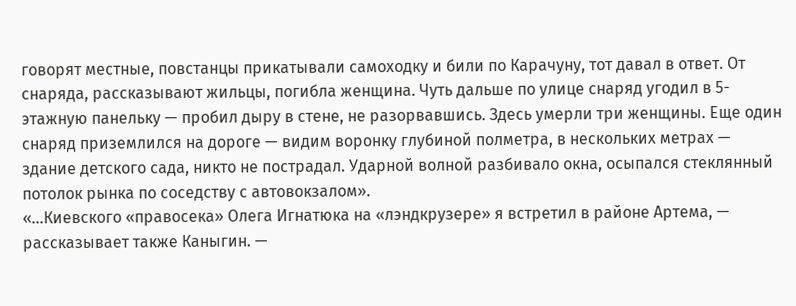говорят местные, повстанцы прикатывали самоходку и били по Карачуну, тот давал в ответ. От снаряда, рассказывают жильцы, погибла женщина. Чуть дальше по улице снаряд угодил в 5-этажную панельку — пробил дыру в стене, не разорвавшись. Здесь умерли три женщины. Еще один снаряд приземлился на дороге — видим воронку глубиной полметра, в нескольких метрах — здание детского сада, никто не пострадал. Ударной волной разбивало окна, осыпался стеклянный потолок рынка по соседству с автовокзалом».
«…Киевского «правосека» Олега Игнатюка на «лэндкрузере» я встретил в районе Артема, — рассказывает также Каныгин. —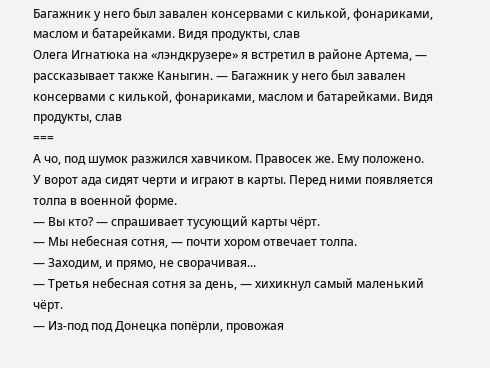Багажник у него был завален консервами с килькой, фонариками, маслом и батарейками. Видя продукты, слав
Олега Игнатюка на «лэндкрузере» я встретил в районе Артема, — рассказывает также Каныгин. — Багажник у него был завален консервами с килькой, фонариками, маслом и батарейками. Видя продукты, слав
===
А чо, под шумок разжился хавчиком. Правосек же. Ему положено.
У ворот ада сидят черти и играют в карты. Перед ними появляется толпа в военной форме.
— Вы кто? — спрашивает тусующий карты чёрт.
— Мы небесная сотня, — почти хором отвечает толпа.
— Заходим, и прямо, не сворачивая...
— Третья небесная сотня за день, — хихикнул самый маленький чёрт.
— Из-под под Донецка попёрли, провожая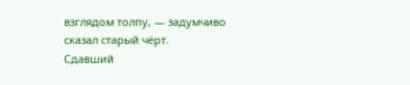взглядом толпу, — задумчиво сказал старый чёрт.
Сдавший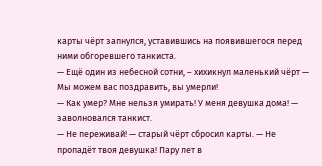карты чёрт запнулся, уставившись на появившегося перед ними обгоревшего танкиста.
— Ещё один из небесной сотни, – хихикнул маленький чёрт — Мы можем вас поздравить, вы умерли!
— Как умер? Мне нельзя умирать! У меня девушка дома! — заволновался танкист.
— Не переживай! — старый чёрт сбросил карты. — Не пропадёт твоя девушка! Пару лет в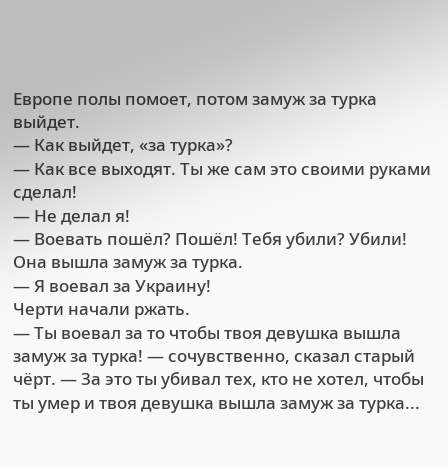Европе полы помоет, потом замуж за турка выйдет.
— Как выйдет, «за турка»?
— Как все выходят. Ты же сам это своими руками сделал!
— Не делал я!
— Воевать пошёл? Пошёл! Тебя убили? Убили! Она вышла замуж за турка.
— Я воевал за Украину!
Черти начали ржать.
— Ты воевал за то чтобы твоя девушка вышла замуж за турка! — сочувственно, сказал старый чёрт. — За это ты убивал тех, кто не хотел, чтобы ты умер и твоя девушка вышла замуж за турка...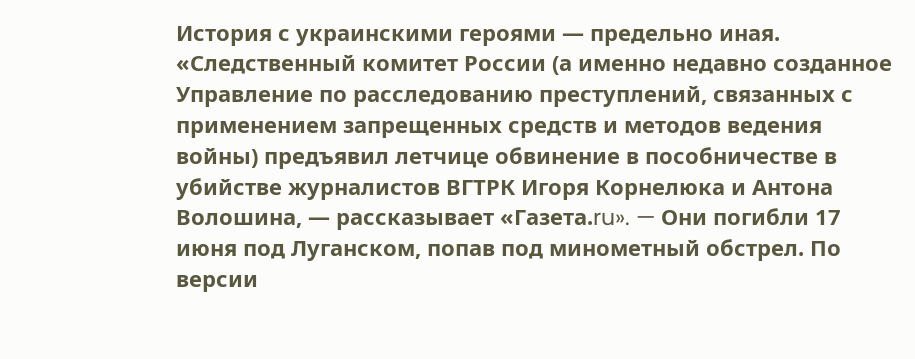История с украинскими героями — предельно иная. «Следственный комитет России (а именно недавно созданное Управление по расследованию преступлений, связанных с применением запрещенных средств и методов ведения войны) предъявил летчице обвинение в пособничестве в убийстве журналистов ВГТРК Игоря Корнелюка и Антона Волошина, — рассказывает «Газета.ru». — Они погибли 17 июня под Луганском, попав под минометный обстрел. По версии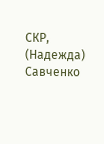СКР, (Надежда) Савченко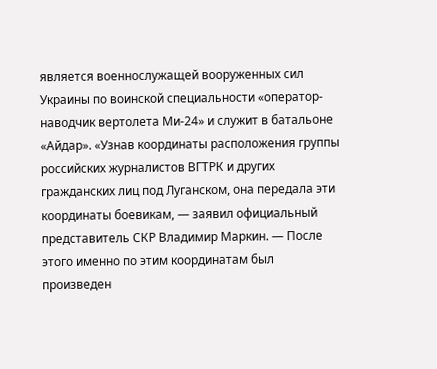является военнослужащей вооруженных сил Украины по воинской специальности «оператор-наводчик вертолета Ми-24» и служит в батальоне «Айдар». «Узнав координаты расположения группы российских журналистов ВГТРК и других гражданских лиц под Луганском, она передала эти координаты боевикам, — заявил официальный представитель СКР Владимир Маркин. — После этого именно по этим координатам был произведен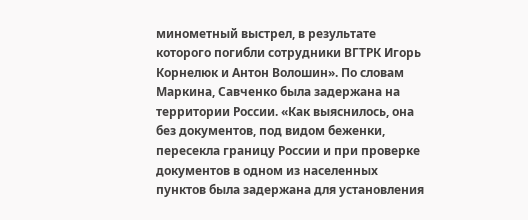минометный выстрел, в результате которого погибли сотрудники ВГТРК Игорь Корнелюк и Антон Волошин». По словам Маркина, Савченко была задержана на территории России. «Как выяснилось, она без документов, под видом беженки, пересекла границу России и при проверке документов в одном из населенных пунктов была задержана для установления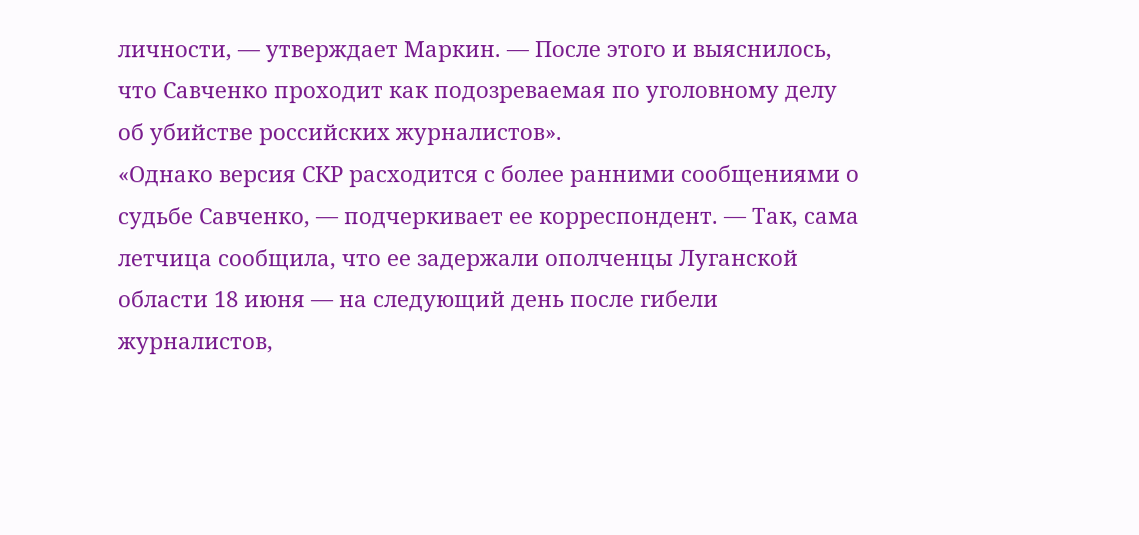личности, — утверждает Маркин. — После этого и выяснилось, что Савченко проходит как подозреваемая по уголовному делу об убийстве российских журналистов».
«Однако версия СКР расходится с более ранними сообщениями о судьбе Савченко, — подчеркивает ее корреспондент. — Так, сама летчица сообщила, что ее задержали ополченцы Луганской области 18 июня — на следующий день после гибели журналистов,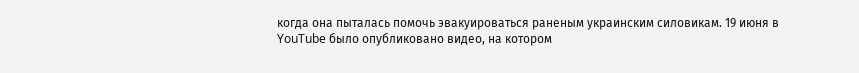когда она пыталась помочь эвакуироваться раненым украинским силовикам. 19 июня в YouTube было опубликовано видео, на котором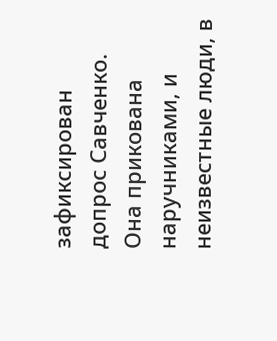зафиксирован допрос Савченко. Она прикована наручниками, и неизвестные люди, в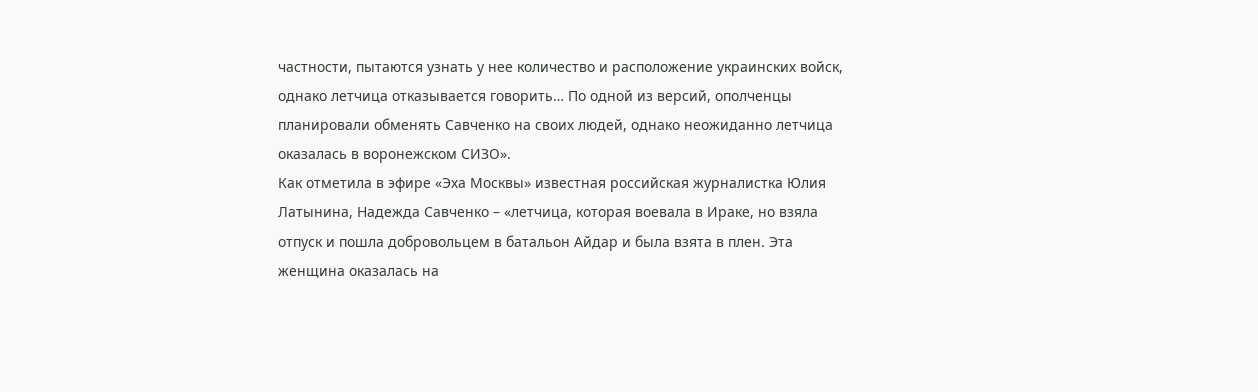частности, пытаются узнать у нее количество и расположение украинских войск, однако летчица отказывается говорить… По одной из версий, ополченцы планировали обменять Савченко на своих людей, однако неожиданно летчица оказалась в воронежском СИЗО».
Как отметила в эфире «Эха Москвы» известная российская журналистка Юлия Латынина, Надежда Савченко – «летчица, которая воевала в Ираке, но взяла отпуск и пошла добровольцем в батальон Айдар и была взята в плен. Эта женщина оказалась на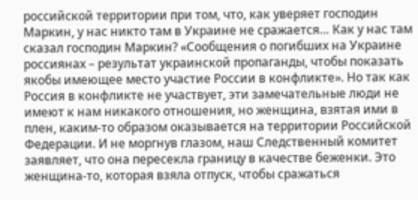российской территории при том, что, как уверяет господин Маркин, у нас никто там в Украине не сражается… Как у нас там сказал господин Маркин? «Сообщения о погибших на Украине россиянах – результат украинской пропаганды, чтобы показать якобы имеющее место участие России в конфликте». Но так как Россия в конфликте не участвует, эти замечательные люди не имеют к нам никакого отношения, но женщина, взятая ими в плен, каким-то образом оказывается на территории Российской Федерации. И не моргнув глазом, наш Следственный комитет заявляет, что она пересекла границу в качестве беженки. Это женщина-то, которая взяла отпуск, чтобы сражаться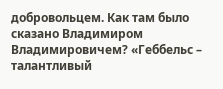добровольцем. Как там было сказано Владимиром Владимировичем? «Геббельс – талантливый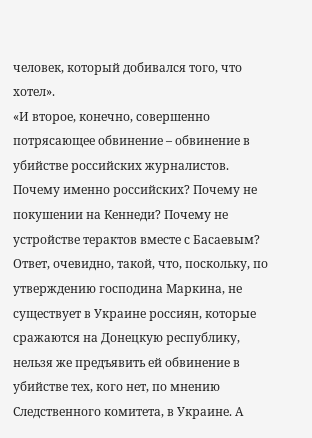человек, который добивался того, что хотел».
«И второе, конечно, совершенно потрясающее обвинение – обвинение в убийстве российских журналистов. Почему именно российских? Почему не покушении на Кеннеди? Почему не устройстве терактов вместе с Басаевым? Ответ, очевидно, такой, что, поскольку, по утверждению господина Маркина, не существует в Украине россиян, которые сражаются на Донецкую республику, нельзя же предъявить ей обвинение в убийстве тех, кого нет, по мнению Следственного комитета, в Украине. А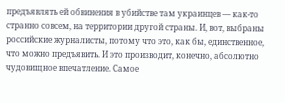предъявлять ей обвинения в убийстве там украинцев — как-то странно совсем, на территории другой страны. И, вот, выбраны российские журналисты, потому что это, как бы, единственное, что можно предъявить. И это производит, конечно, абсолютно чудовищное впечатление. Самое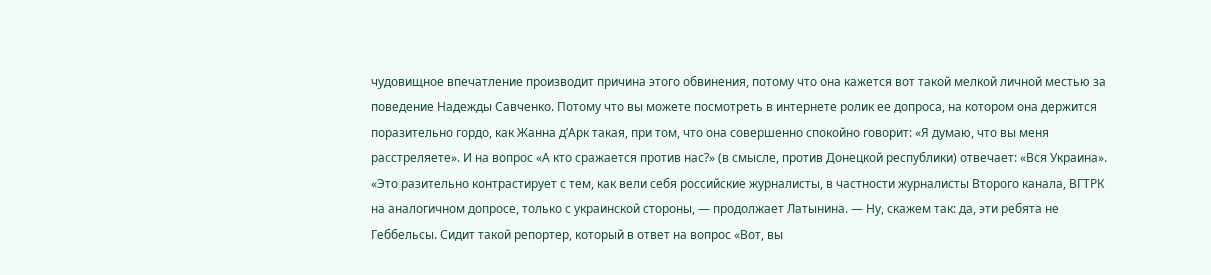чудовищное впечатление производит причина этого обвинения, потому что она кажется вот такой мелкой личной местью за поведение Надежды Савченко. Потому что вы можете посмотреть в интернете ролик ее допроса, на котором она держится поразительно гордо, как Жанна д’Арк такая, при том, что она совершенно спокойно говорит: «Я думаю, что вы меня расстреляете». И на вопрос «А кто сражается против нас?» (в смысле, против Донецкой республики) отвечает: «Вся Украина».
«Это разительно контрастирует с тем, как вели себя российские журналисты, в частности журналисты Второго канала, ВГТРК на аналогичном допросе, только с украинской стороны, — продолжает Латынина. — Ну, скажем так: да, эти ребята не Геббельсы. Сидит такой репортер, который в ответ на вопрос «Вот, вы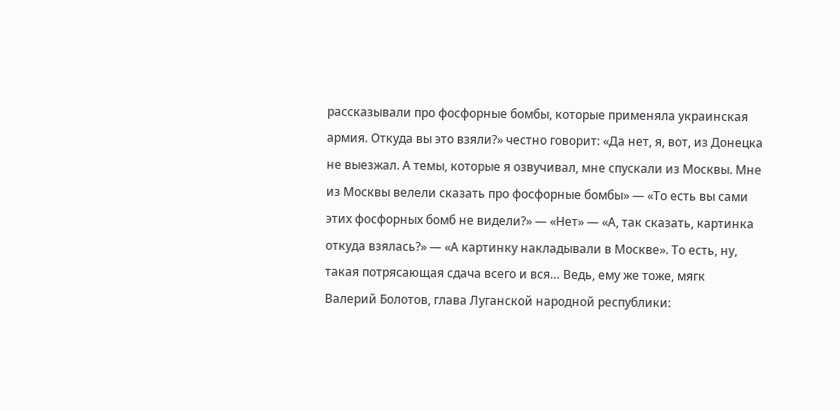рассказывали про фосфорные бомбы, которые применяла украинская армия. Откуда вы это взяли?» честно говорит: «Да нет, я, вот, из Донецка не выезжал. А темы, которые я озвучивал, мне спускали из Москвы. Мне из Москвы велели сказать про фосфорные бомбы» — «То есть вы сами этих фосфорных бомб не видели?» — «Нет» — «А, так сказать, картинка откуда взялась?» — «А картинку накладывали в Москве». То есть, ну, такая потрясающая сдача всего и вся… Ведь, ему же тоже, мягк
Валерий Болотов, глава Луганской народной республики: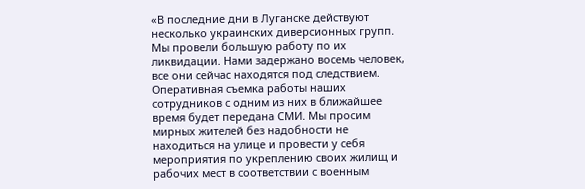«В последние дни в Луганске действуют несколько украинских диверсионных групп. Мы провели большую работу по их ликвидации. Нами задержано восемь человек, все они сейчас находятся под следствием. Оперативная съемка работы наших сотрудников с одним из них в ближайшее время будет передана СМИ. Мы просим мирных жителей без надобности не находиться на улице и провести у себя мероприятия по укреплению своих жилищ и рабочих мест в соответствии с военным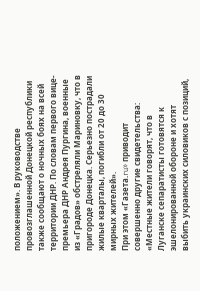положением». В руководстве провозглашенной Донецкой республики также сообщают о ночных боях на всей территории ДНР. По словам первого вице-премьера ДНР Андрея Пургина, военные из «Градов» обстреляли Мариновку, что в пригороде Донецка. Серьезно пострадали жилые кварталы, погибли от 20 до 30 мирных жителей».
При этом «Газета.ru» приводит совершенно другие свидетельства: «Местные жители говорят, что в Луганске сепаратисты готовятся к эшелонированной обороне и хотят выбить украинских силовиков с позиций,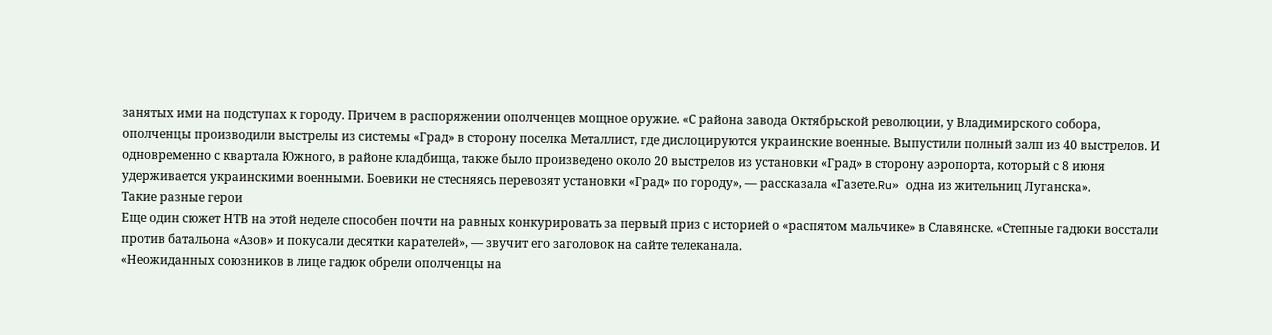занятых ими на подступах к городу. Причем в распоряжении ополченцев мощное оружие. «С района завода Октябрьской революции, у Владимирского собора, ополченцы производили выстрелы из системы «Град» в сторону поселка Металлист, где дислоцируются украинские военные. Выпустили полный залп из 40 выстрелов. И одновременно с квартала Южного, в районе кладбища, также было произведено около 20 выстрелов из установки «Град» в сторону аэропорта, который с 8 июня удерживается украинскими военными. Боевики не стесняясь перевозят установки «Град» по городу», — рассказала «Газете.Ru» одна из жительниц Луганска».
Такие разные герои
Еще один сюжет НТВ на этой неделе способен почти на равных конкурировать за первый приз с историей о «распятом мальчике» в Славянске. «Степные гадюки восстали против батальона «Азов» и покусали десятки карателей», — звучит его заголовок на сайте телеканала.
«Неожиданных союзников в лице гадюк обрели ополченцы на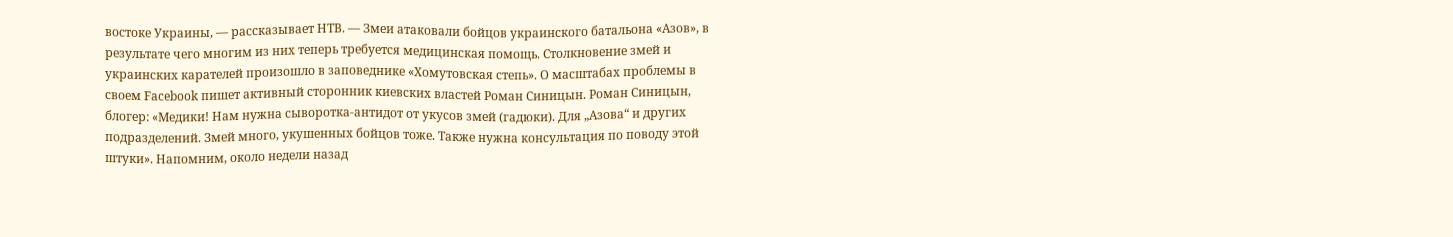востоке Украины, — рассказывает НТВ. — Змеи атаковали бойцов украинского батальона «Азов», в результате чего многим из них теперь требуется медицинская помощь. Столкновение змей и украинских карателей произошло в заповеднике «Хомутовская степь». О масштабах проблемы в своем Facebook пишет активный сторонник киевских властей Роман Синицын. Роман Синицын, блогер: «Медики! Нам нужна сыворотка-антидот от укусов змей (гадюки). Для „Азова“ и других подразделений. Змей много, укушенных бойцов тоже. Также нужна консультация по поводу этой штуки». Напомним, около недели назад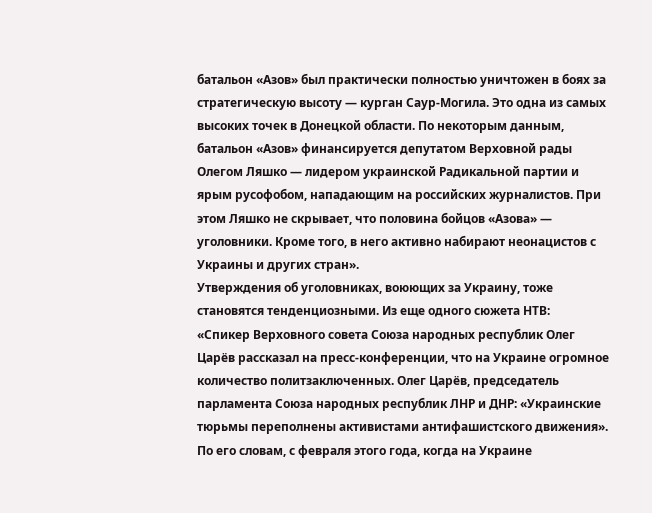батальон «Азов» был практически полностью уничтожен в боях за стратегическую высоту — курган Саур-Могила. Это одна из самых высоких точек в Донецкой области. По некоторым данным, батальон «Азов» финансируется депутатом Верховной рады Олегом Ляшко — лидером украинской Радикальной партии и ярым русофобом, нападающим на российских журналистов. При этом Ляшко не скрывает, что половина бойцов «Азова» — уголовники. Кроме того, в него активно набирают неонацистов с Украины и других стран».
Утверждения об уголовниках, воюющих за Украину, тоже становятся тенденциозными. Из еще одного сюжета НТВ:
«Спикер Верховного совета Союза народных республик Олег Царёв рассказал на пресс-конференции, что на Украине огромное количество политзаключенных. Олег Царёв, председатель парламента Союза народных республик ЛНР и ДНР: «Украинские тюрьмы переполнены активистами антифашистского движения». По его словам, с февраля этого года, когда на Украине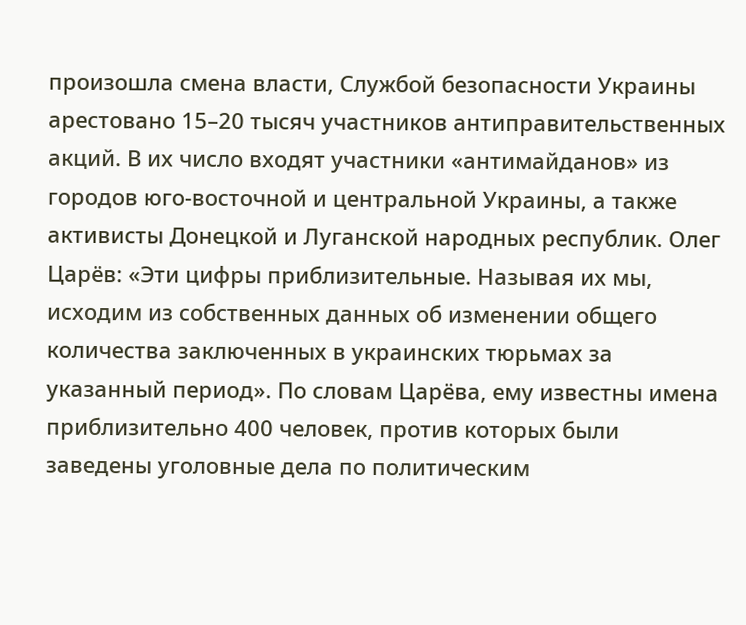произошла смена власти, Службой безопасности Украины арестовано 15–20 тысяч участников антиправительственных акций. В их число входят участники «антимайданов» из городов юго-восточной и центральной Украины, а также активисты Донецкой и Луганской народных республик. Олег Царёв: «Эти цифры приблизительные. Называя их мы, исходим из собственных данных об изменении общего количества заключенных в украинских тюрьмах за указанный период». По словам Царёва, ему известны имена приблизительно 400 человек, против которых были заведены уголовные дела по политическим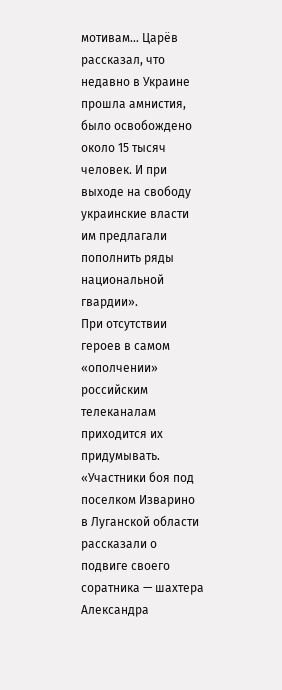мотивам… Царёв рассказал, что недавно в Украине прошла амнистия, было освобождено около 15 тысяч человек. И при выходе на свободу украинские власти им предлагали пополнить ряды национальной гвардии».
При отсутствии героев в самом «ополчении» российским телеканалам приходится их придумывать. «Участники боя под поселком Изварино в Луганской области рассказали о подвиге своего соратника — шахтера Александра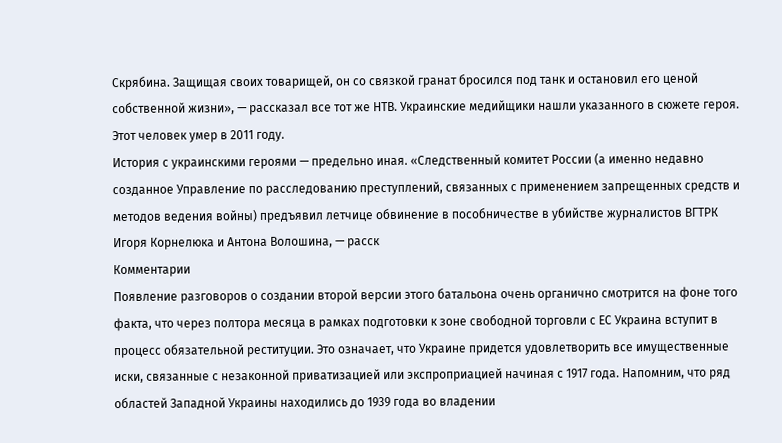Скрябина. Защищая своих товарищей, он со связкой гранат бросился под танк и остановил его ценой собственной жизни», — рассказал все тот же НТВ. Украинские медийщики нашли указанного в сюжете героя. Этот человек умер в 2011 году.
История с украинскими героями — предельно иная. «Следственный комитет России (а именно недавно созданное Управление по расследованию преступлений, связанных с применением запрещенных средств и методов ведения войны) предъявил летчице обвинение в пособничестве в убийстве журналистов ВГТРК Игоря Корнелюка и Антона Волошина, — расск
Комментарии
Появление разговоров о создании второй версии этого батальона очень органично смотрится на фоне того факта, что через полтора месяца в рамках подготовки к зоне свободной торговли с ЕС Украина вступит в процесс обязательной реституции. Это означает, что Украине придется удовлетворить все имущественные иски, связанные с незаконной приватизацией или экспроприацией начиная с 1917 года. Напомним, что ряд областей Западной Украины находились до 1939 года во владении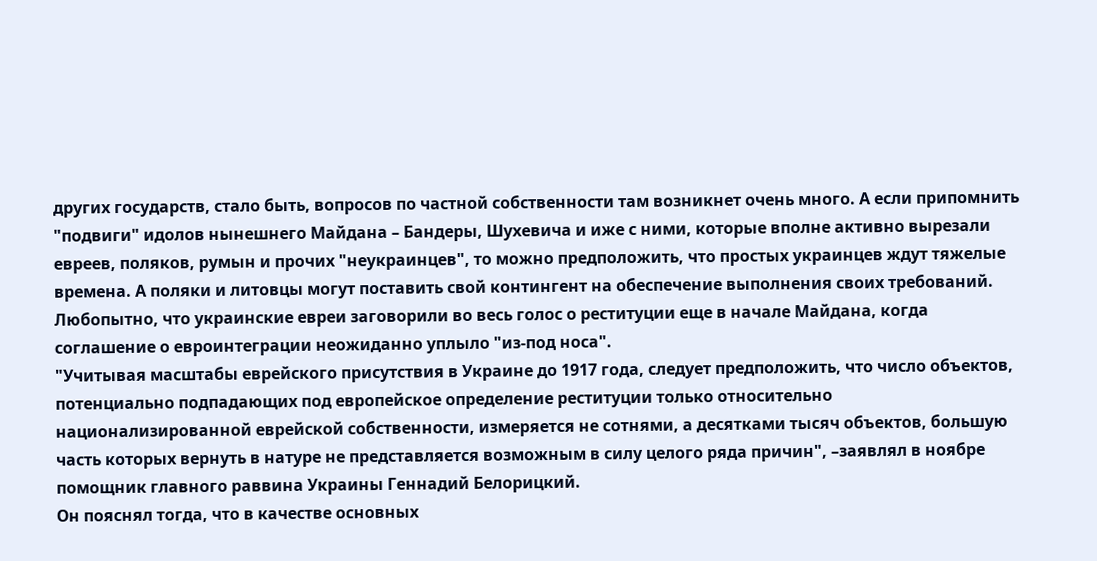других государств, стало быть, вопросов по частной собственности там возникнет очень много. А если припомнить "подвиги" идолов нынешнего Майдана – Бандеры, Шухевича и иже с ними, которые вполне активно вырезали евреев, поляков, румын и прочих "неукраинцев", то можно предположить, что простых украинцев ждут тяжелые времена. А поляки и литовцы могут поставить свой контингент на обеспечение выполнения своих требований.
Любопытно, что украинские евреи заговорили во весь голос о реституции еще в начале Майдана, когда соглашение о евроинтеграции неожиданно уплыло "из-под носа".
"Учитывая масштабы еврейского присутствия в Украине до 1917 года, следует предположить, что число объектов, потенциально подпадающих под европейское определение реституции только относительно национализированной еврейской собственности, измеряется не сотнями, а десятками тысяч объектов, большую часть которых вернуть в натуре не представляется возможным в силу целого ряда причин", –заявлял в ноябре помощник главного раввина Украины Геннадий Белорицкий.
Он пояснял тогда, что в качестве основных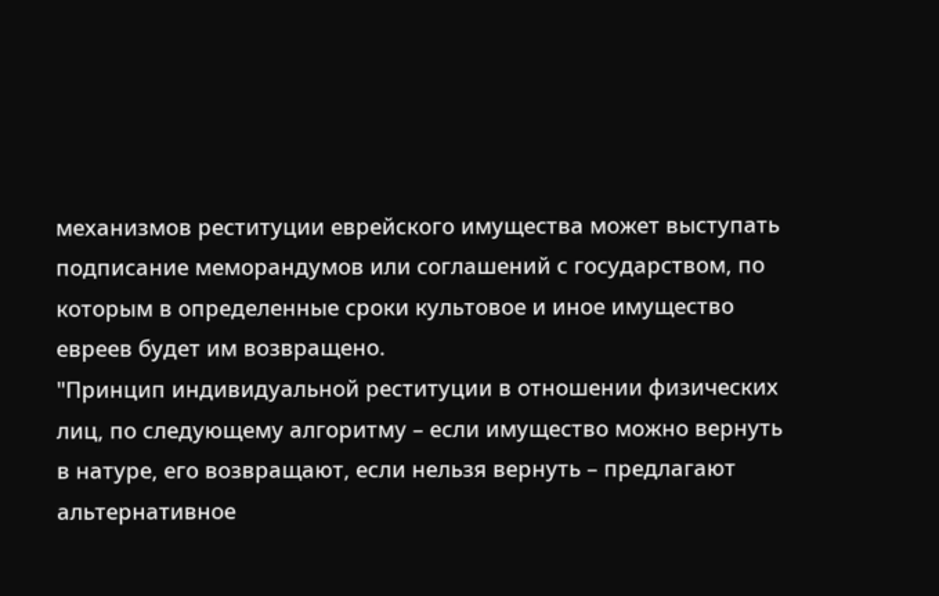механизмов реституции еврейского имущества может выступать подписание меморандумов или соглашений с государством, по которым в определенные сроки культовое и иное имущество евреев будет им возвращено.
"Принцип индивидуальной реституции в отношении физических лиц, по следующему алгоритму – если имущество можно вернуть в натуре, его возвращают, если нельзя вернуть – предлагают альтернативное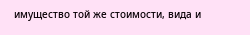имущество той же стоимости, вида и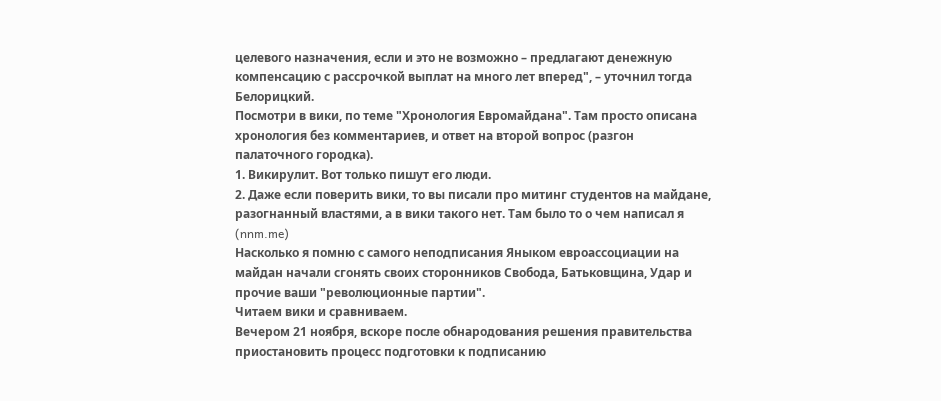целевого назначения, если и это не возможно – предлагают денежную компенсацию с рассрочкой выплат на много лет вперед", – уточнил тогда Белорицкий.
Посмотри в вики, по теме "Хронология Евромайдана". Там просто описана хронология без комментариев, и ответ на второй вопрос (разгон палаточного городка).
1. Викирулит. Вот только пишут его люди.
2. Даже если поверить вики, то вы писали про митинг студентов на майдане, разогнанный властями, а в вики такого нет. Там было то о чем написал я (nnm.me)
Насколько я помню с самого неподписания Яныком евроассоциации на майдан начали сгонять своих сторонников Свобода, Батьковщина, Удар и прочие ваши "революционные партии".
Читаем вики и сравниваем.
Вечером 21 ноября, вскоре после обнародования решения правительства приостановить процесс подготовки к подписанию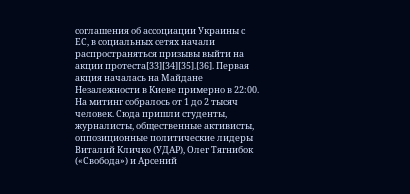соглашения об ассоциации Украины с ЕС, в социальных сетях начали распространяться призывы выйти на акции протеста[33][34][35].[36]. Первая акция началась на Майдане Незалежности в Киеве примерно в 22:00. На митинг собралось от 1 до 2 тысяч человек. Сюда пришли студенты, журналисты, общественные активисты, оппозиционные политические лидеры Виталий Кличко (УДАР), Олег Тягнибок («Свобода») и Арсений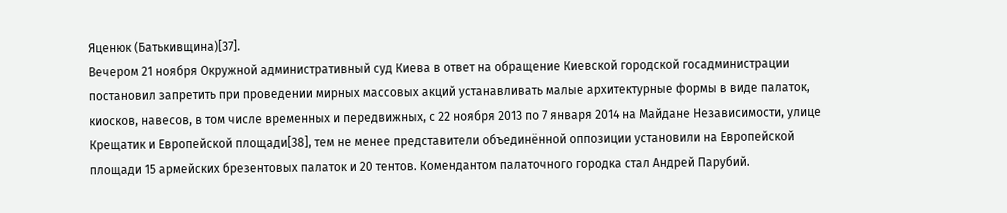Яценюк (Батькивщина)[37].
Вечером 21 ноября Окружной административный суд Киева в ответ на обращение Киевской городской госадминистрации постановил запретить при проведении мирных массовых акций устанавливать малые архитектурные формы в виде палаток, киосков, навесов, в том числе временных и передвижных, с 22 ноября 2013 по 7 января 2014 на Майдане Независимости, улице Крещатик и Европейской площади[38], тем не менее представители объединённой оппозиции установили на Европейской площади 15 армейских брезентовых палаток и 20 тентов. Комендантом палаточного городка стал Андрей Парубий.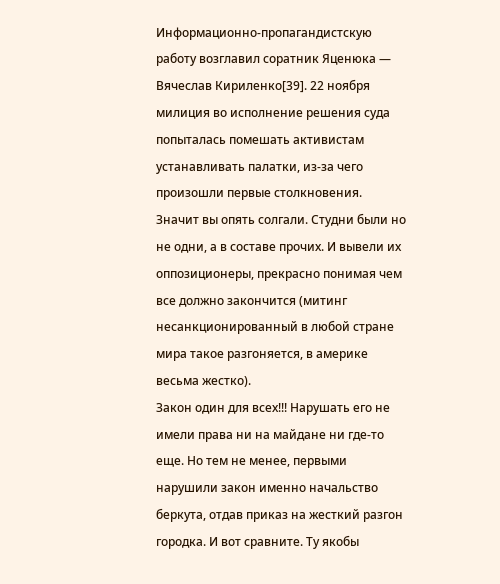Информационно-пропагандистскую работу возглавил соратник Яценюка — Вячеслав Кириленко[39]. 22 ноября милиция во исполнение решения суда попыталась помешать активистам устанавливать палатки, из-за чего произошли первые столкновения.
Значит вы опять солгали. Студни были но не одни, а в составе прочих. И вывели их оппозиционеры, прекрасно понимая чем все должно закончится (митинг несанкционированный в любой стране мира такое разгоняется, в америке весьма жестко).
Закон один для всех!!! Нарушать его не имели права ни на майдане ни где-то еще. Но тем не менее, первыми нарушили закон именно начальство беркута, отдав приказ на жесткий разгон городка. И вот сравните. Ту якобы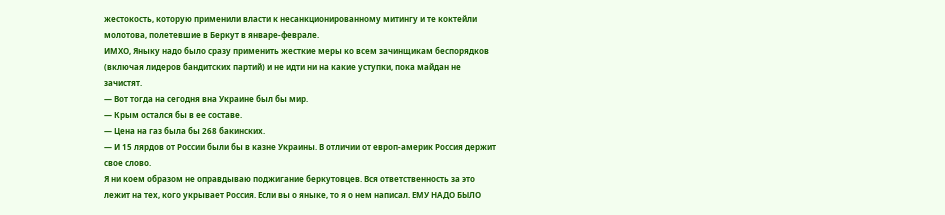жестокость, которую применили власти к несанкционированному митингу и те коктейли молотова, полетевшие в Беркут в январе-феврале.
ИМХО, Яныку надо было сразу применить жесткие меры ко всем зачинщикам беспорядков (включая лидеров бандитских партий) и не идти ни на какие уступки, пока майдан не зачистят.
— Вот тогда на сегодня вна Украине был бы мир.
— Крым остался бы в ее составе.
— Цена на газ была бы 268 бакинских.
— И 15 лярдов от России были бы в казне Украины. В отличии от европ-америк Россия держит свое слово.
Я ни коем образом не оправдываю поджигание беркутовцев. Вся ответственность за это лежит на тех, кого укрывает Россия. Если вы о яныке, то я о нем написал. ЕМУ НАДО БЫЛО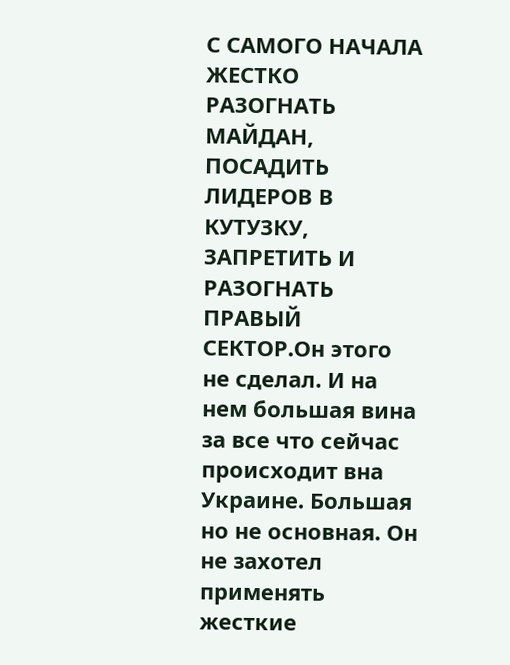С САМОГО НАЧАЛА ЖЕСТКО РАЗОГНАТЬ МАЙДАН, ПОСАДИТЬ ЛИДЕРОВ В КУТУЗКУ, ЗАПРЕТИТЬ И РАЗОГНАТЬ ПРАВЫЙ СЕКТОР.Он этого не сделал. И на нем большая вина за все что сейчас происходит вна Украине. Большая но не основная. Он не захотел применять жесткие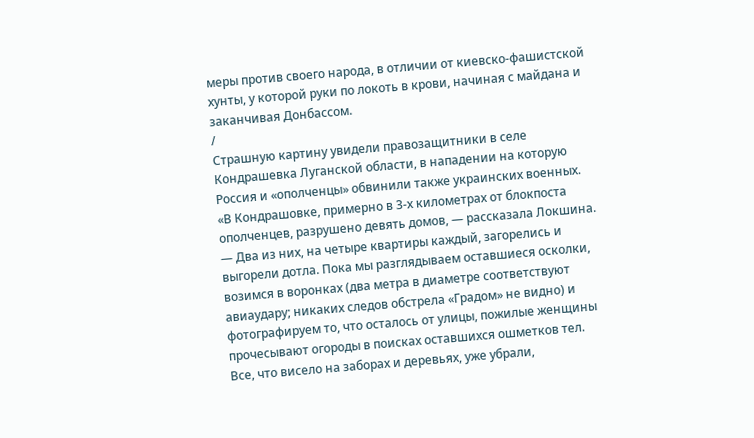меры против своего народа, в отличии от киевско-фашистской хунты, у которой руки по локоть в крови, начиная с майдана и заканчивая Донбассом.
/
Страшную картину увидели правозащитники в селе Кондрашевка Луганской области, в нападении на которую Россия и «ополченцы» обвинили также украинских военных. «В Кондрашовке, примерно в 3-х километрах от блокпоста ополченцев, разрушено девять домов, — рассказала Локшина. — Два из них, на четыре квартиры каждый, загорелись и выгорели дотла. Пока мы разглядываем оставшиеся осколки, возимся в воронках (два метра в диаметре соответствуют авиаудару; никаких следов обстрела «Градом» не видно) и фотографируем то, что осталось от улицы, пожилые женщины прочесывают огороды в поисках оставшихся ошметков тел. Все, что висело на заборах и деревьях, уже убрали,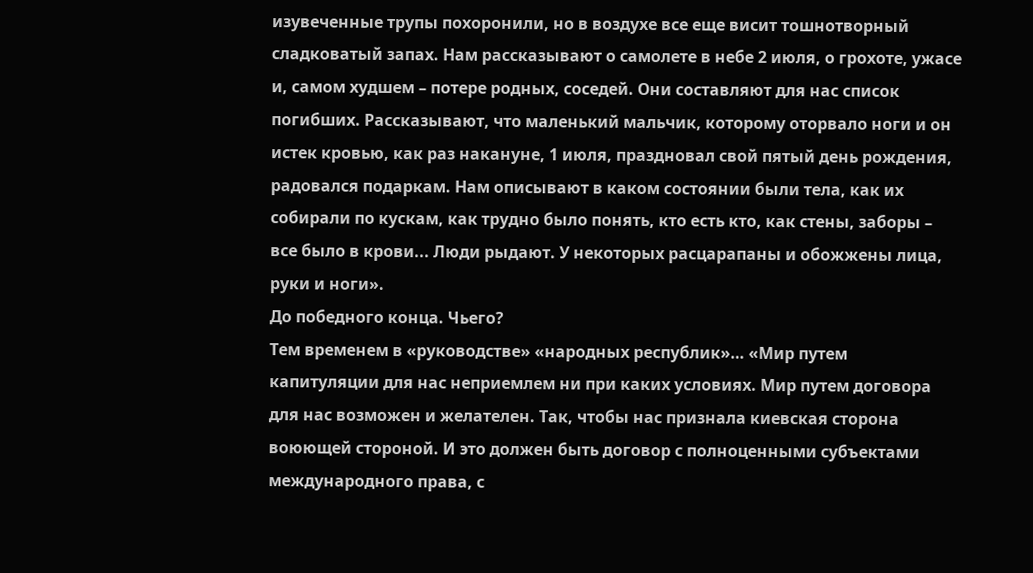изувеченные трупы похоронили, но в воздухе все еще висит тошнотворный сладковатый запах. Нам рассказывают о самолете в небе 2 июля, о грохоте, ужасе и, самом худшем – потере родных, соседей. Они составляют для нас список погибших. Рассказывают, что маленький мальчик, которому оторвало ноги и он истек кровью, как раз накануне, 1 июля, праздновал свой пятый день рождения, радовался подаркам. Нам описывают в каком состоянии были тела, как их собирали по кускам, как трудно было понять, кто есть кто, как стены, заборы – все было в крови... Люди рыдают. У некоторых расцарапаны и обожжены лица, руки и ноги».
До победного конца. Чьего?
Тем временем в «руководстве» «народных республик»… «Мир путем капитуляции для нас неприемлем ни при каких условиях. Мир путем договора для нас возможен и желателен. Так, чтобы нас признала киевская сторона воюющей стороной. И это должен быть договор с полноценными субъектами международного права, с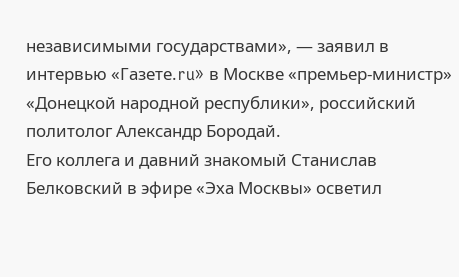независимыми государствами», — заявил в интервью «Газете.ru» в Москве «премьер-министр» «Донецкой народной республики», российский политолог Александр Бородай.
Его коллега и давний знакомый Станислав Белковский в эфире «Эха Москвы» осветил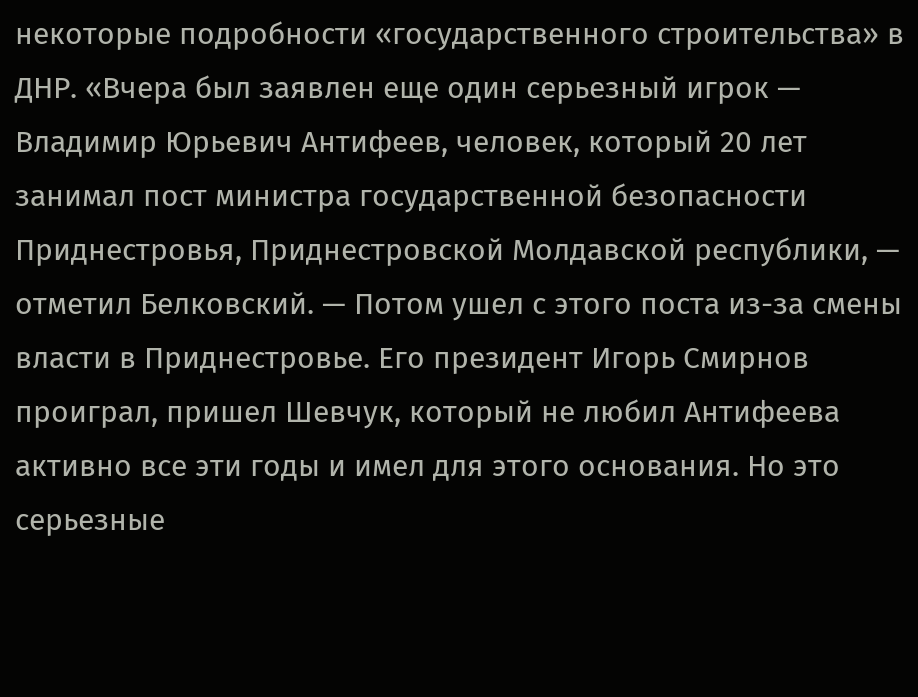некоторые подробности «государственного строительства» в ДНР. «Вчера был заявлен еще один серьезный игрок — Владимир Юрьевич Антифеев, человек, который 20 лет занимал пост министра государственной безопасности Приднестровья, Приднестровской Молдавской республики, — отметил Белковский. — Потом ушел с этого поста из-за смены власти в Приднестровье. Его президент Игорь Смирнов проиграл, пришел Шевчук, который не любил Антифеева активно все эти годы и имел для этого основания. Но это серьезные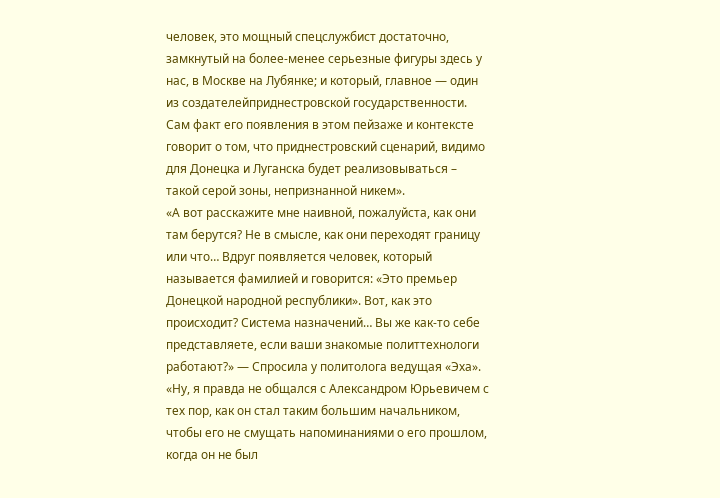человек, это мощный спецслужбист достаточно, замкнутый на более-менее серьезные фигуры здесь у нас, в Москве на Лубянке; и который, главное — один из создателейприднестровской государственности. Сам факт его появления в этом пейзаже и контексте говорит о том, что приднестровский сценарий, видимо для Донецка и Луганска будет реализовываться – такой серой зоны, непризнанной никем».
«А вот расскажите мне наивной, пожалуйста, как они там берутся? Не в смысле, как они переходят границу или что… Вдруг появляется человек, который называется фамилией и говорится: «Это премьер Донецкой народной республики». Вот, как это происходит? Система назначений… Вы же как-то себе представляете, если ваши знакомые политтехнологи работают?» — Спросила у политолога ведущая «Эха». «Ну, я правда не общался с Александром Юрьевичем с тех пор, как он стал таким большим начальником, чтобы его не смущать напоминаниями о его прошлом, когда он не был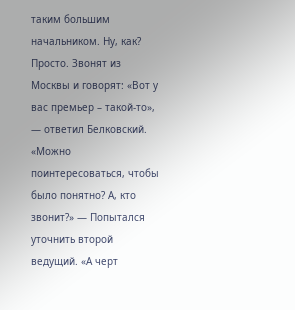таким большим начальником. Ну, как? Просто. Звонят из Москвы и говорят: «Вот у вас премьер – такой-то», — ответил Белковский. «Можно поинтересоваться, чтобы было понятно? А, кто звонит?» — Попытался уточнить второй ведущий. «А черт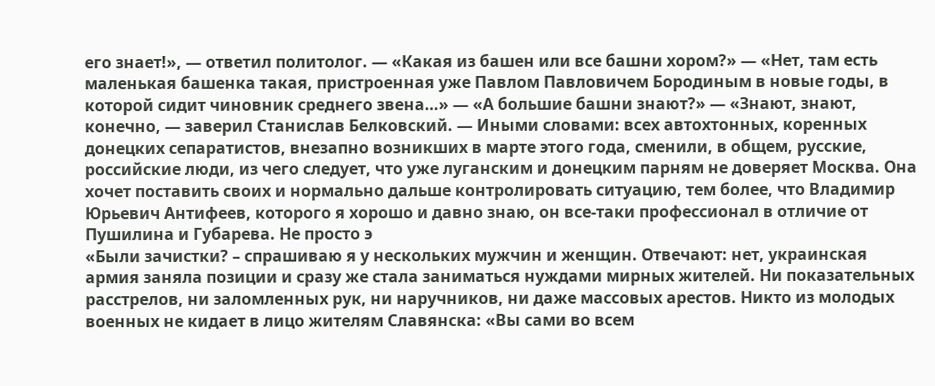его знает!», — ответил политолог. — «Какая из башен или все башни хором?» — «Нет, там есть маленькая башенка такая, пристроенная уже Павлом Павловичем Бородиным в новые годы, в которой сидит чиновник среднего звена…» — «А большие башни знают?» — «Знают, знают, конечно, — заверил Станислав Белковский. — Иными словами: всех автохтонных, коренных донецких сепаратистов, внезапно возникших в марте этого года, сменили, в общем, русские, российские люди, из чего следует, что уже луганским и донецким парням не доверяет Москва. Она хочет поставить своих и нормально дальше контролировать ситуацию, тем более, что Владимир Юрьевич Антифеев, которого я хорошо и давно знаю, он все-таки профессионал в отличие от Пушилина и Губарева. Не просто э
«Были зачистки? – спрашиваю я у нескольких мужчин и женщин. Отвечают: нет, украинская армия заняла позиции и сразу же стала заниматься нуждами мирных жителей. Ни показательных расстрелов, ни заломленных рук, ни наручников, ни даже массовых арестов. Никто из молодых военных не кидает в лицо жителям Славянска: «Вы сами во всем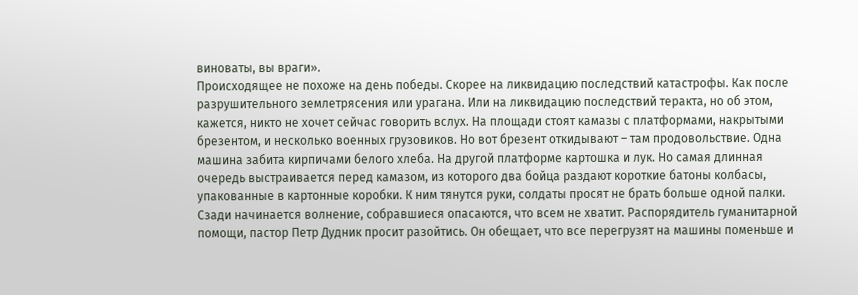виноваты, вы враги».
Происходящее не похоже на день победы. Скорее на ликвидацию последствий катастрофы. Как после разрушительного землетрясения или урагана. Или на ликвидацию последствий теракта, но об этом, кажется, никто не хочет сейчас говорить вслух. На площади стоят камазы с платформами, накрытыми брезентом, и несколько военных грузовиков. Но вот брезент откидывают – там продовольствие. Одна машина забита кирпичами белого хлеба. На другой платформе картошка и лук. Но самая длинная очередь выстраивается перед камазом, из которого два бойца раздают короткие батоны колбасы, упакованные в картонные коробки. К ним тянутся руки, солдаты просят не брать больше одной палки. Сзади начинается волнение, собравшиеся опасаются, что всем не хватит. Распорядитель гуманитарной помощи, пастор Петр Дудник просит разойтись. Он обещает, что все перегрузят на машины поменьше и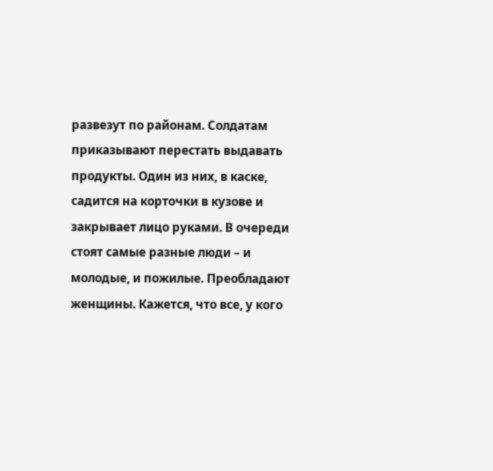развезут по районам. Солдатам приказывают перестать выдавать продукты. Один из них, в каске, садится на корточки в кузове и закрывает лицо руками. В очереди стоят самые разные люди – и молодые, и пожилые. Преобладают женщины. Кажется, что все, у кого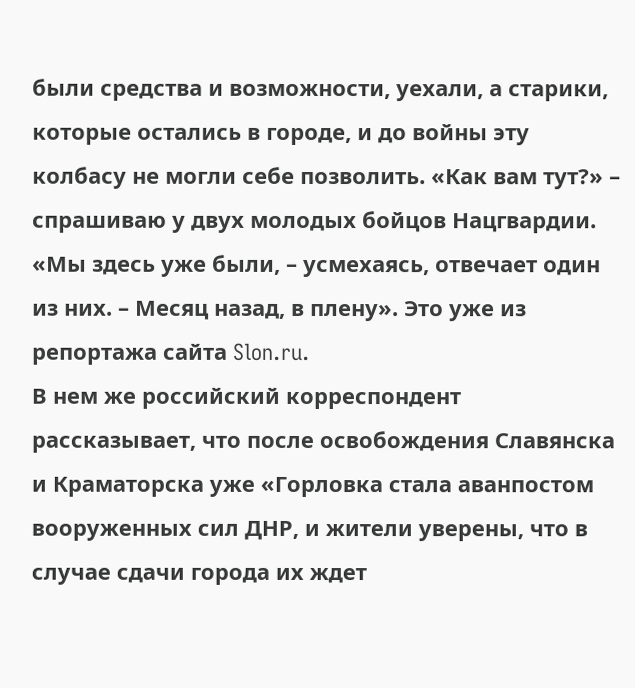были средства и возможности, уехали, а старики, которые остались в городе, и до войны эту колбасу не могли себе позволить. «Как вам тут?» – спрашиваю у двух молодых бойцов Нацгвардии. «Мы здесь уже были, – усмехаясь, отвечает один из них. – Месяц назад, в плену». Это уже из репортажа сайта Slon.ru.
В нем же российский корреспондент рассказывает, что после освобождения Славянска и Краматорска уже «Горловка стала аванпостом вооруженных сил ДНР, и жители уверены, что в случае сдачи города их ждет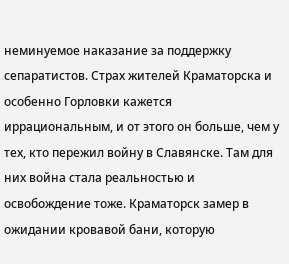неминуемое наказание за поддержку сепаратистов. Страх жителей Краматорска и особенно Горловки кажется иррациональным, и от этого он больше, чем у тех, кто пережил войну в Славянске. Там для них война стала реальностью и освобождение тоже. Краматорск замер в ожидании кровавой бани, которую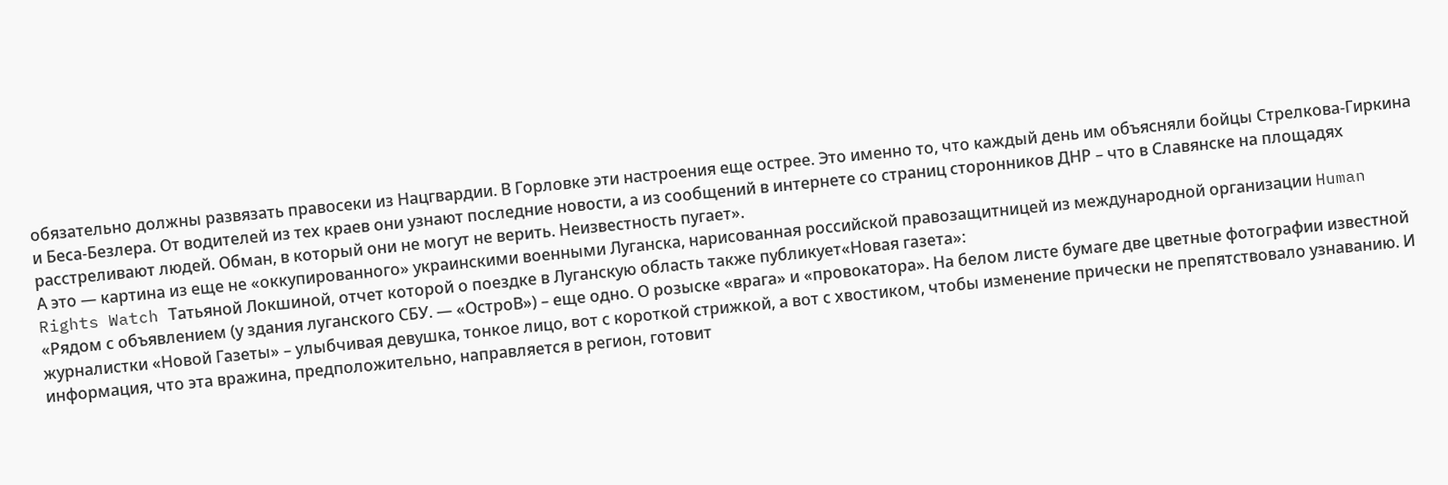обязательно должны развязать правосеки из Нацгвардии. В Горловке эти настроения еще острее. Это именно то, что каждый день им объясняли бойцы Стрелкова-Гиркина и Беса-Безлера. От водителей из тех краев они узнают последние новости, а из сообщений в интернете со страниц сторонников ДНР – что в Славянске на площадях расстреливают людей. Обман, в который они не могут не верить. Неизвестность пугает».
А это — картина из еще не «оккупированного» украинскими военными Луганска, нарисованная российской правозащитницей из международной организации Human Rights Watch Татьяной Локшиной, отчет которой о поездке в Луганскую область также публикует«Новая газета»:
«Рядом с объявлением (у здания луганского СБУ. — «ОстроВ») – еще одно. О розыске «врага» и «провокатора». На белом листе бумаге две цветные фотографии известной журналистки «Новой Газеты» – улыбчивая девушка, тонкое лицо, вот с короткой стрижкой, а вот с хвостиком, чтобы изменение прически не препятствовало узнаванию. И информация, что эта вражина, предположительно, направляется в регион, готовит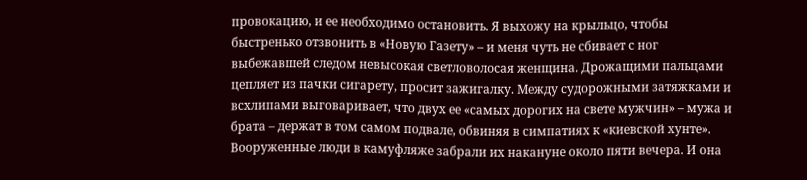провокацию, и ее необходимо остановить. Я выхожу на крыльцо, чтобы быстренько отзвонить в «Новую Газету» – и меня чуть не сбивает с ног выбежавшей следом невысокая светловолосая женщина. Дрожащими пальцами цепляет из пачки сигарету, просит зажигалку. Между судорожными затяжками и всхлипами выговаривает, что двух ее «самых дорогих на свете мужчин» – мужа и брата – держат в том самом подвале, обвиняя в симпатиях к «киевской хунте». Вооруженные люди в камуфляже забрали их накануне около пяти вечера. И она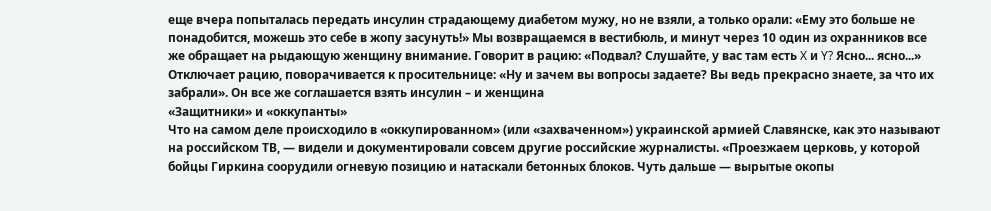еще вчера попыталась передать инсулин страдающему диабетом мужу, но не взяли, а только орали: «Ему это больше не понадобится, можешь это себе в жопу засунуть!» Мы возвращаемся в вестибюль, и минут через 10 один из охранников все же обращает на рыдающую женщину внимание. Говорит в рацию: «Подвал? Слушайте, у вас там есть X и Y? Ясно... ясно...» Отключает рацию, поворачивается к просительнице: «Ну и зачем вы вопросы задаете? Вы ведь прекрасно знаете, за что их забрали». Он все же соглашается взять инсулин – и женщина
«Защитники» и «оккупанты»
Что на самом деле происходило в «оккупированном» (или «захваченном») украинской армией Славянске, как это называют на российском ТВ, — видели и документировали совсем другие российские журналисты. «Проезжаем церковь, у которой бойцы Гиркина соорудили огневую позицию и натаскали бетонных блоков. Чуть дальше — вырытые окопы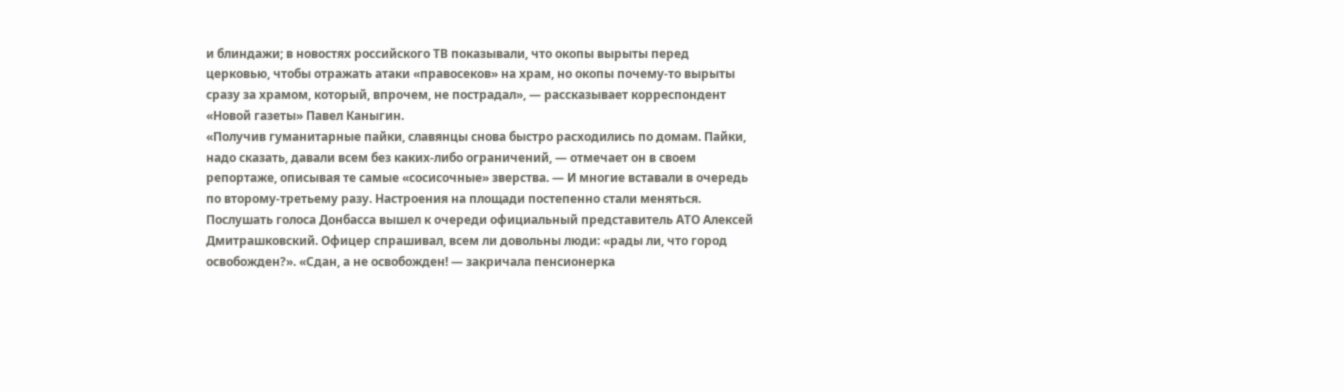и блиндажи; в новостях российского ТВ показывали, что окопы вырыты перед церковью, чтобы отражать атаки «правосеков» на храм, но окопы почему-то вырыты сразу за храмом, который, впрочем, не пострадал», — рассказывает корреспондент «Новой газеты» Павел Каныгин.
«Получив гуманитарные пайки, славянцы снова быстро расходились по домам. Пайки, надо сказать, давали всем без каких-либо ограничений, — отмечает он в своем репортаже, описывая те самые «сосисочные» зверства. — И многие вставали в очередь по второму-третьему разу. Настроения на площади постепенно стали меняться. Послушать голоса Донбасса вышел к очереди официальный представитель АТО Алексей Дмитрашковский. Офицер спрашивал, всем ли довольны люди: «рады ли, что город освобожден?». «Сдан, а не освобожден! — закричала пенсионерка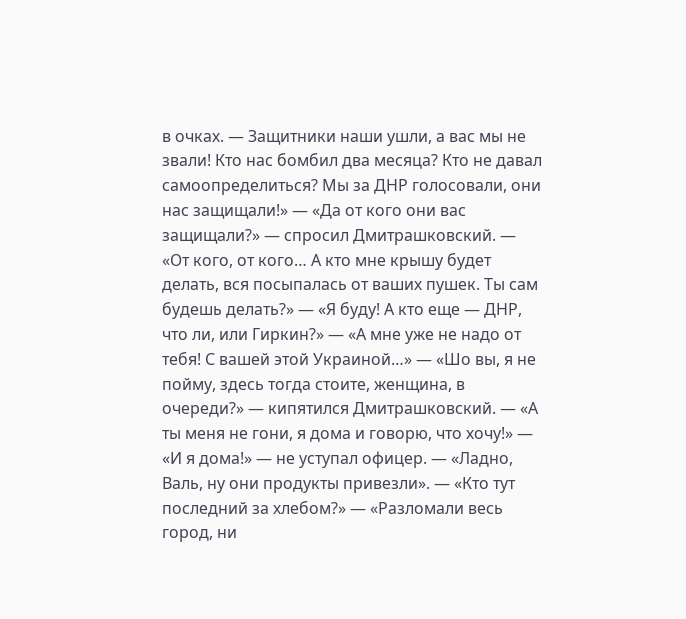в очках. — Защитники наши ушли, а вас мы не звали! Кто нас бомбил два месяца? Кто не давал самоопределиться? Мы за ДНР голосовали, они нас защищали!» — «Да от кого они вас защищали?» — спросил Дмитрашковский. — «От кого, от кого… А кто мне крышу будет делать, вся посыпалась от ваших пушек. Ты сам будешь делать?» — «Я буду! А кто еще — ДНР, что ли, или Гиркин?» — «А мне уже не надо от тебя! С вашей этой Украиной…» — «Шо вы, я не пойму, здесь тогда стоите, женщина, в очереди?» — кипятился Дмитрашковский. — «А ты меня не гони, я дома и говорю, что хочу!» — «И я дома!» — не уступал офицер. — «Ладно, Валь, ну они продукты привезли». — «Кто тут последний за хлебом?» — «Разломали весь город, ни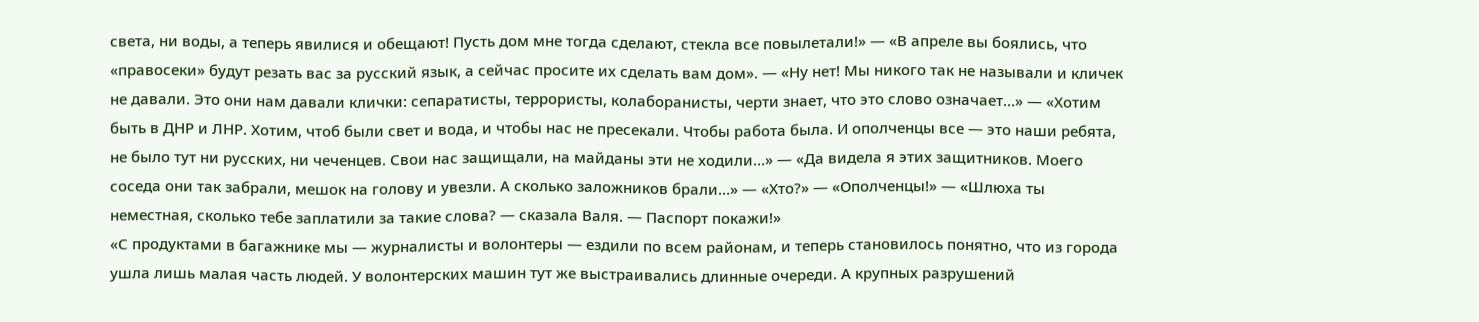света, ни воды, а теперь явилися и обещают! Пусть дом мне тогда сделают, стекла все повылетали!» — «В апреле вы боялись, что «правосеки» будут резать вас за русский язык, а сейчас просите их сделать вам дом». — «Ну нет! Мы никого так не называли и кличек не давали. Это они нам давали клички: сепаратисты, террористы, колаборанисты, черти знает, что это слово означает…» — «Хотим быть в ДНР и ЛНР. Хотим, чтоб были свет и вода, и чтобы нас не пресекали. Чтобы работа была. И ополченцы все — это наши ребята, не было тут ни русских, ни чеченцев. Свои нас защищали, на майданы эти не ходили…» — «Да видела я этих защитников. Моего соседа они так забрали, мешок на голову и увезли. А сколько заложников брали…» — «Хто?» — «Ополченцы!» — «Шлюха ты неместная, сколько тебе заплатили за такие слова? — сказала Валя. — Паспорт покажи!»
«С продуктами в багажнике мы — журналисты и волонтеры — ездили по всем районам, и теперь становилось понятно, что из города ушла лишь малая часть людей. У волонтерских машин тут же выстраивались длинные очереди. А крупных разрушений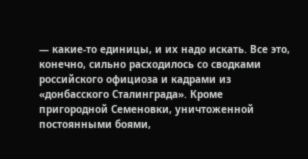— какие-то единицы, и их надо искать. Все это, конечно, сильно расходилось со сводками российского официоза и кадрами из «донбасского Сталинграда». Кроме пригородной Семеновки, уничтоженной постоянными боями,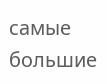самые большие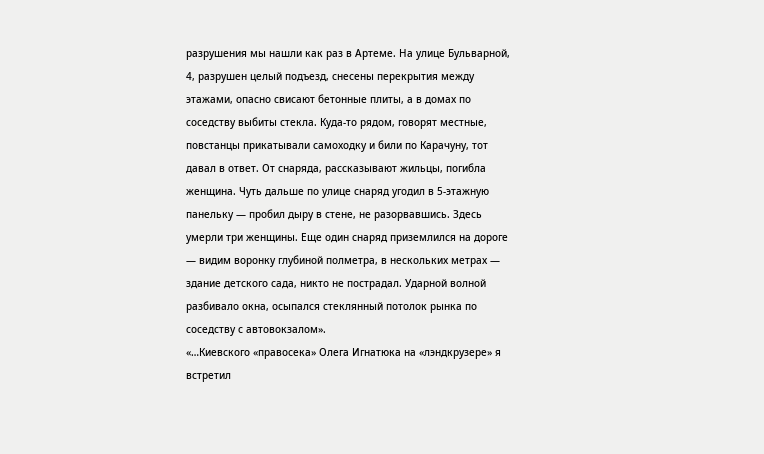разрушения мы нашли как раз в Артеме. На улице Бульварной, 4, разрушен целый подъезд, снесены перекрытия между этажами, опасно свисают бетонные плиты, а в домах по соседству выбиты стекла. Куда-то рядом, говорят местные, повстанцы прикатывали самоходку и били по Карачуну, тот давал в ответ. От снаряда, рассказывают жильцы, погибла женщина. Чуть дальше по улице снаряд угодил в 5-этажную панельку — пробил дыру в стене, не разорвавшись. Здесь умерли три женщины. Еще один снаряд приземлился на дороге — видим воронку глубиной полметра, в нескольких метрах — здание детского сада, никто не пострадал. Ударной волной разбивало окна, осыпался стеклянный потолок рынка по соседству с автовокзалом».
«…Киевского «правосека» Олега Игнатюка на «лэндкрузере» я встретил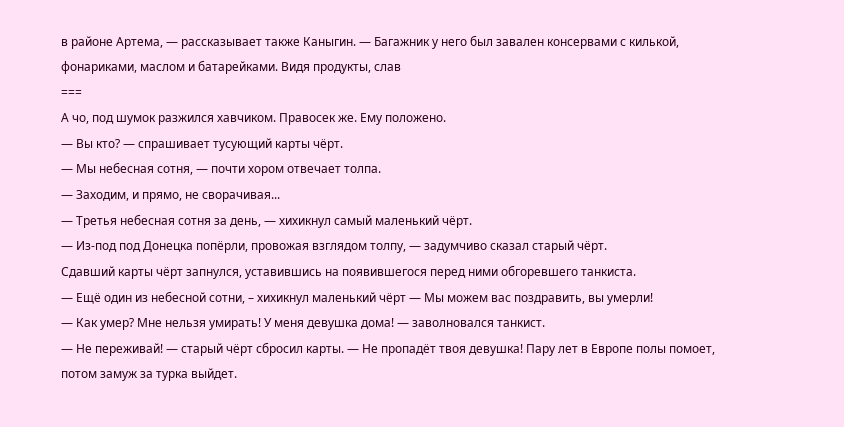в районе Артема, — рассказывает также Каныгин. — Багажник у него был завален консервами с килькой, фонариками, маслом и батарейками. Видя продукты, слав
===
А чо, под шумок разжился хавчиком. Правосек же. Ему положено.
— Вы кто? — спрашивает тусующий карты чёрт.
— Мы небесная сотня, — почти хором отвечает толпа.
— Заходим, и прямо, не сворачивая...
— Третья небесная сотня за день, — хихикнул самый маленький чёрт.
— Из-под под Донецка попёрли, провожая взглядом толпу, — задумчиво сказал старый чёрт.
Сдавший карты чёрт запнулся, уставившись на появившегося перед ними обгоревшего танкиста.
— Ещё один из небесной сотни, – хихикнул маленький чёрт — Мы можем вас поздравить, вы умерли!
— Как умер? Мне нельзя умирать! У меня девушка дома! — заволновался танкист.
— Не переживай! — старый чёрт сбросил карты. — Не пропадёт твоя девушка! Пару лет в Европе полы помоет, потом замуж за турка выйдет.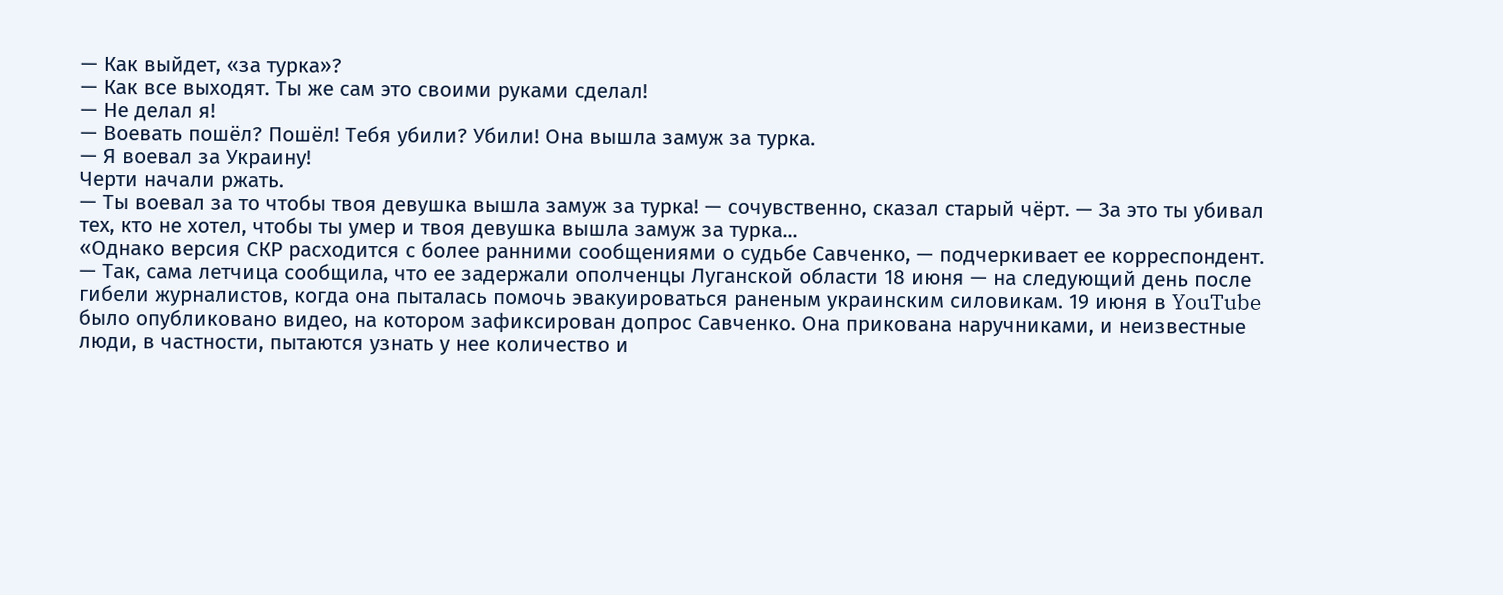— Как выйдет, «за турка»?
— Как все выходят. Ты же сам это своими руками сделал!
— Не делал я!
— Воевать пошёл? Пошёл! Тебя убили? Убили! Она вышла замуж за турка.
— Я воевал за Украину!
Черти начали ржать.
— Ты воевал за то чтобы твоя девушка вышла замуж за турка! — сочувственно, сказал старый чёрт. — За это ты убивал тех, кто не хотел, чтобы ты умер и твоя девушка вышла замуж за турка...
«Однако версия СКР расходится с более ранними сообщениями о судьбе Савченко, — подчеркивает ее корреспондент. — Так, сама летчица сообщила, что ее задержали ополченцы Луганской области 18 июня — на следующий день после гибели журналистов, когда она пыталась помочь эвакуироваться раненым украинским силовикам. 19 июня в YouTube было опубликовано видео, на котором зафиксирован допрос Савченко. Она прикована наручниками, и неизвестные люди, в частности, пытаются узнать у нее количество и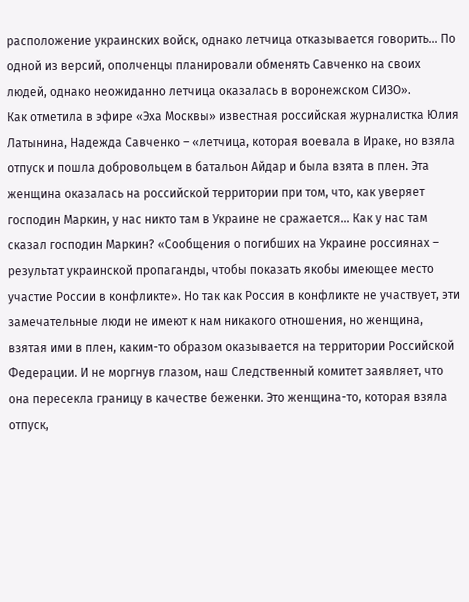расположение украинских войск, однако летчица отказывается говорить… По одной из версий, ополченцы планировали обменять Савченко на своих людей, однако неожиданно летчица оказалась в воронежском СИЗО».
Как отметила в эфире «Эха Москвы» известная российская журналистка Юлия Латынина, Надежда Савченко – «летчица, которая воевала в Ираке, но взяла отпуск и пошла добровольцем в батальон Айдар и была взята в плен. Эта женщина оказалась на российской территории при том, что, как уверяет господин Маркин, у нас никто там в Украине не сражается… Как у нас там сказал господин Маркин? «Сообщения о погибших на Украине россиянах – результат украинской пропаганды, чтобы показать якобы имеющее место участие России в конфликте». Но так как Россия в конфликте не участвует, эти замечательные люди не имеют к нам никакого отношения, но женщина, взятая ими в плен, каким-то образом оказывается на территории Российской Федерации. И не моргнув глазом, наш Следственный комитет заявляет, что она пересекла границу в качестве беженки. Это женщина-то, которая взяла отпуск,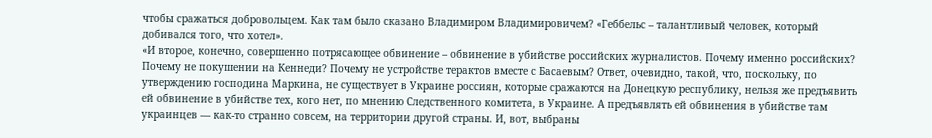чтобы сражаться добровольцем. Как там было сказано Владимиром Владимировичем? «Геббельс – талантливый человек, который добивался того, что хотел».
«И второе, конечно, совершенно потрясающее обвинение – обвинение в убийстве российских журналистов. Почему именно российских? Почему не покушении на Кеннеди? Почему не устройстве терактов вместе с Басаевым? Ответ, очевидно, такой, что, поскольку, по утверждению господина Маркина, не существует в Украине россиян, которые сражаются на Донецкую республику, нельзя же предъявить ей обвинение в убийстве тех, кого нет, по мнению Следственного комитета, в Украине. А предъявлять ей обвинения в убийстве там украинцев — как-то странно совсем, на территории другой страны. И, вот, выбраны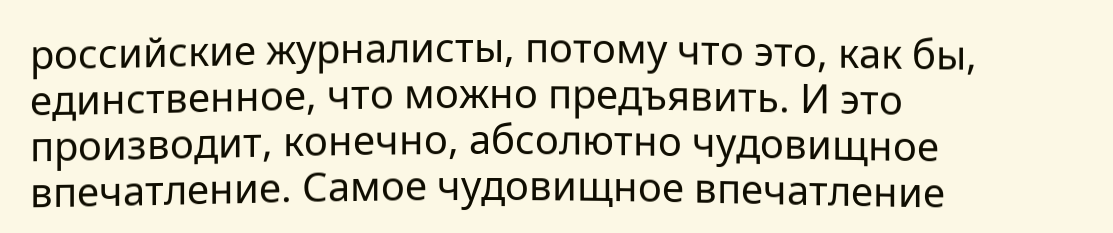российские журналисты, потому что это, как бы, единственное, что можно предъявить. И это производит, конечно, абсолютно чудовищное впечатление. Самое чудовищное впечатление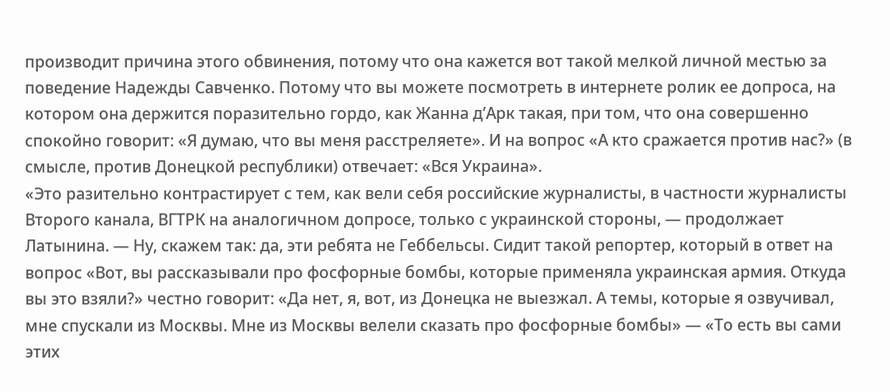производит причина этого обвинения, потому что она кажется вот такой мелкой личной местью за поведение Надежды Савченко. Потому что вы можете посмотреть в интернете ролик ее допроса, на котором она держится поразительно гордо, как Жанна д’Арк такая, при том, что она совершенно спокойно говорит: «Я думаю, что вы меня расстреляете». И на вопрос «А кто сражается против нас?» (в смысле, против Донецкой республики) отвечает: «Вся Украина».
«Это разительно контрастирует с тем, как вели себя российские журналисты, в частности журналисты Второго канала, ВГТРК на аналогичном допросе, только с украинской стороны, — продолжает Латынина. — Ну, скажем так: да, эти ребята не Геббельсы. Сидит такой репортер, который в ответ на вопрос «Вот, вы рассказывали про фосфорные бомбы, которые применяла украинская армия. Откуда вы это взяли?» честно говорит: «Да нет, я, вот, из Донецка не выезжал. А темы, которые я озвучивал, мне спускали из Москвы. Мне из Москвы велели сказать про фосфорные бомбы» — «То есть вы сами этих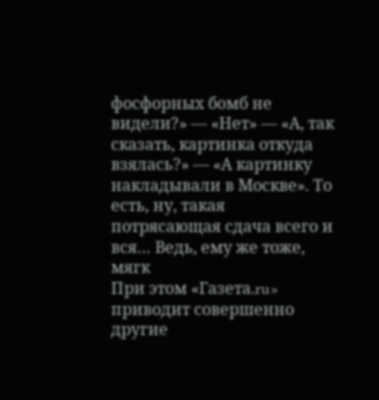фосфорных бомб не видели?» — «Нет» — «А, так сказать, картинка откуда взялась?» — «А картинку накладывали в Москве». То есть, ну, такая потрясающая сдача всего и вся… Ведь, ему же тоже, мягк
При этом «Газета.ru» приводит совершенно другие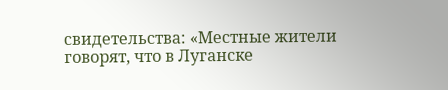свидетельства: «Местные жители говорят, что в Луганске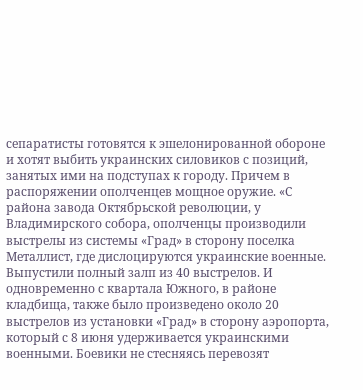сепаратисты готовятся к эшелонированной обороне и хотят выбить украинских силовиков с позиций, занятых ими на подступах к городу. Причем в распоряжении ополченцев мощное оружие. «С района завода Октябрьской революции, у Владимирского собора, ополченцы производили выстрелы из системы «Град» в сторону поселка Металлист, где дислоцируются украинские военные. Выпустили полный залп из 40 выстрелов. И одновременно с квартала Южного, в районе кладбища, также было произведено около 20 выстрелов из установки «Град» в сторону аэропорта, который с 8 июня удерживается украинскими военными. Боевики не стесняясь перевозят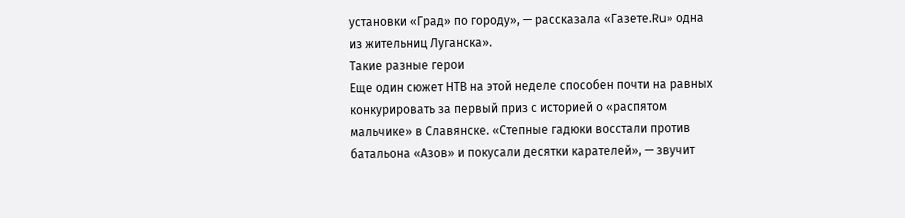установки «Град» по городу», — рассказала «Газете.Ru» одна из жительниц Луганска».
Такие разные герои
Еще один сюжет НТВ на этой неделе способен почти на равных конкурировать за первый приз с историей о «распятом мальчике» в Славянске. «Степные гадюки восстали против батальона «Азов» и покусали десятки карателей», — звучит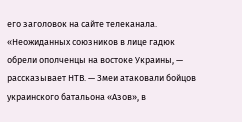его заголовок на сайте телеканала.
«Неожиданных союзников в лице гадюк обрели ополченцы на востоке Украины, — рассказывает НТВ. — Змеи атаковали бойцов украинского батальона «Азов», в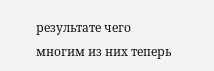результате чего многим из них теперь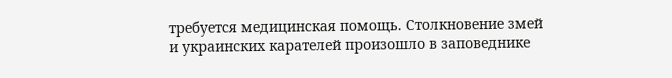требуется медицинская помощь. Столкновение змей и украинских карателей произошло в заповеднике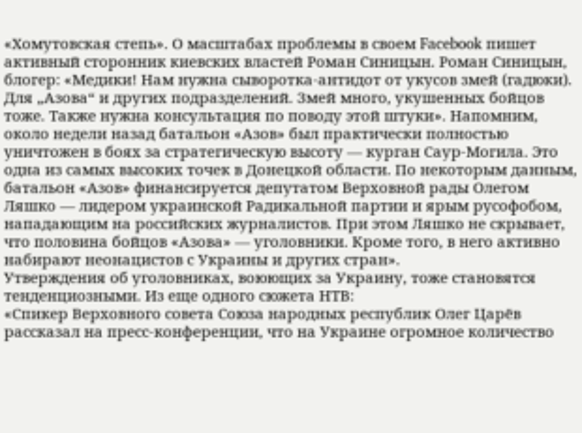«Хомутовская степь». О масштабах проблемы в своем Facebook пишет активный сторонник киевских властей Роман Синицын. Роман Синицын, блогер: «Медики! Нам нужна сыворотка-антидот от укусов змей (гадюки). Для „Азова“ и других подразделений. Змей много, укушенных бойцов тоже. Также нужна консультация по поводу этой штуки». Напомним, около недели назад батальон «Азов» был практически полностью уничтожен в боях за стратегическую высоту — курган Саур-Могила. Это одна из самых высоких точек в Донецкой области. По некоторым данным, батальон «Азов» финансируется депутатом Верховной рады Олегом Ляшко — лидером украинской Радикальной партии и ярым русофобом, нападающим на российских журналистов. При этом Ляшко не скрывает, что половина бойцов «Азова» — уголовники. Кроме того, в него активно набирают неонацистов с Украины и других стран».
Утверждения об уголовниках, воюющих за Украину, тоже становятся тенденциозными. Из еще одного сюжета НТВ:
«Спикер Верховного совета Союза народных республик Олег Царёв рассказал на пресс-конференции, что на Украине огромное количество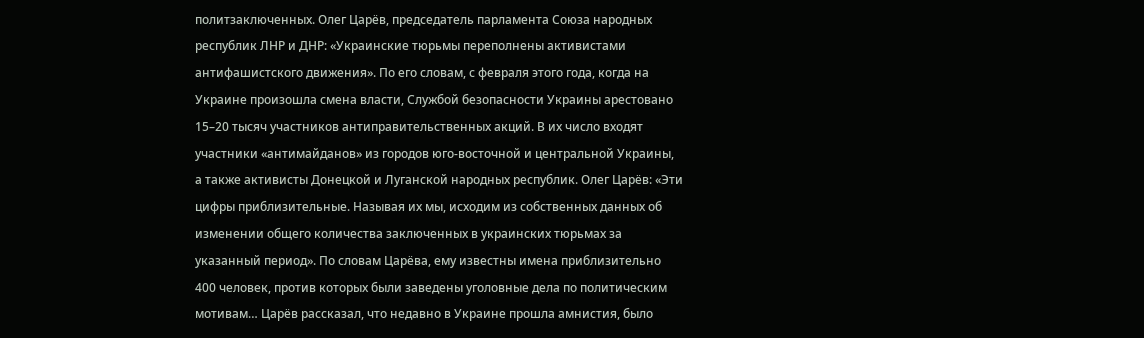политзаключенных. Олег Царёв, председатель парламента Союза народных республик ЛНР и ДНР: «Украинские тюрьмы переполнены активистами антифашистского движения». По его словам, с февраля этого года, когда на Украине произошла смена власти, Службой безопасности Украины арестовано 15–20 тысяч участников антиправительственных акций. В их число входят участники «антимайданов» из городов юго-восточной и центральной Украины, а также активисты Донецкой и Луганской народных республик. Олег Царёв: «Эти цифры приблизительные. Называя их мы, исходим из собственных данных об изменении общего количества заключенных в украинских тюрьмах за указанный период». По словам Царёва, ему известны имена приблизительно 400 человек, против которых были заведены уголовные дела по политическим мотивам… Царёв рассказал, что недавно в Украине прошла амнистия, было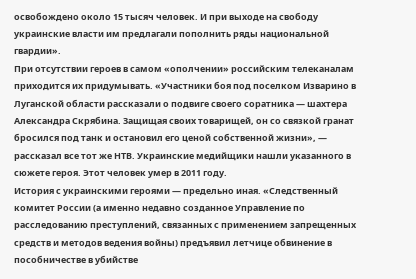освобождено около 15 тысяч человек. И при выходе на свободу украинские власти им предлагали пополнить ряды национальной гвардии».
При отсутствии героев в самом «ополчении» российским телеканалам приходится их придумывать. «Участники боя под поселком Изварино в Луганской области рассказали о подвиге своего соратника — шахтера Александра Скрябина. Защищая своих товарищей, он со связкой гранат бросился под танк и остановил его ценой собственной жизни», — рассказал все тот же НТВ. Украинские медийщики нашли указанного в сюжете героя. Этот человек умер в 2011 году.
История с украинскими героями — предельно иная. «Следственный комитет России (а именно недавно созданное Управление по расследованию преступлений, связанных с применением запрещенных средств и методов ведения войны) предъявил летчице обвинение в пособничестве в убийстве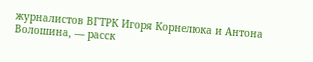журналистов ВГТРК Игоря Корнелюка и Антона Волошина, — расск